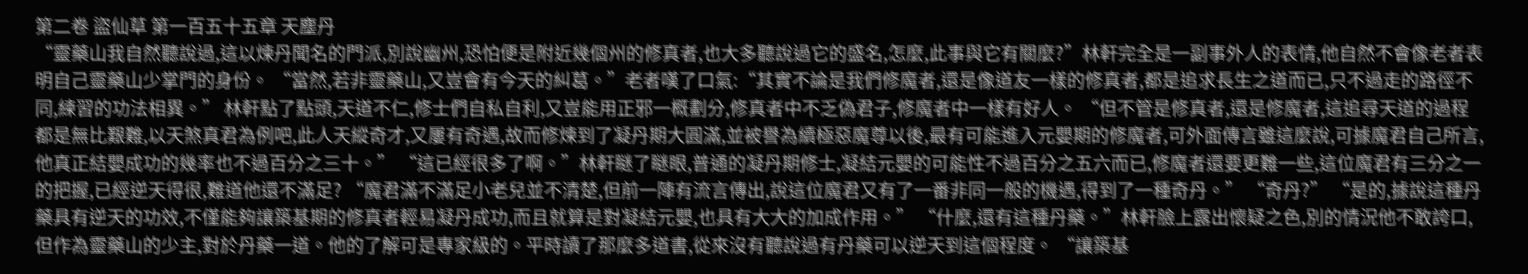第二卷 盜仙草 第一百五十五章 天塵丹
“靈藥山我自然聽說過,這以煉丹聞名的門派,別說幽州,恐怕便是附近幾個州的修真者,也大多聽說過它的盛名,怎麼,此事與它有關麼?”林軒完全是一副事外人的表情,他自然不會像老者表明自己靈藥山少掌門的身份。 “當然,若非靈藥山,又豈會有今天的糾葛。”老者嘆了口氣:“其實不論是我們修魔者,還是像道友一樣的修真者,都是追求長生之道而已,只不過走的路徑不同,練習的功法相異。” 林軒點了點頭,天道不仁,修士們自私自利,又豈能用正邪一概劃分,修真者中不乏偽君子,修魔者中一樣有好人。 “但不管是修真者,還是修魔者,這追尋天道的過程都是無比艱難,以天煞真君為例吧,此人天縱奇才,又屢有奇遇,故而修煉到了凝丹期大圓滿,並被譽為續極惡魔尊以後,最有可能進入元嬰期的修魔者,可外面傳言雖這麼說,可據魔君自己所言,他真正結嬰成功的幾率也不過百分之三十。” “這已經很多了啊。”林軒瞇了瞇眼,普通的凝丹期修士,凝結元嬰的可能性不過百分之五六而已,修魔者還要更難一些,這位魔君有三分之一的把握,已經逆天得很,難道他還不滿足? “魔君滿不滿足小老兒並不清楚,但前一陣有流言傳出,說這位魔君又有了一番非同一般的機遇,得到了一種奇丹。” “奇丹?” “是的,據說這種丹藥具有逆天的功效,不僅能夠讓築基期的修真者輕易凝丹成功,而且就算是對凝結元嬰,也具有大大的加成作用。” “什麼,還有這種丹藥。”林軒臉上露出懷疑之色,別的情況他不敢誇口,但作為靈藥山的少主,對於丹藥一道。他的了解可是專家級的。平時讀了那麼多道書,從來沒有聽說過有丹藥可以逆天到這個程度。 “讓築基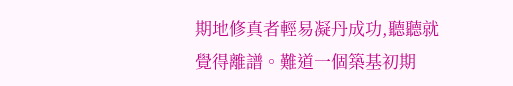期地修真者輕易凝丹成功,聽聽就覺得離譜。難道一個築基初期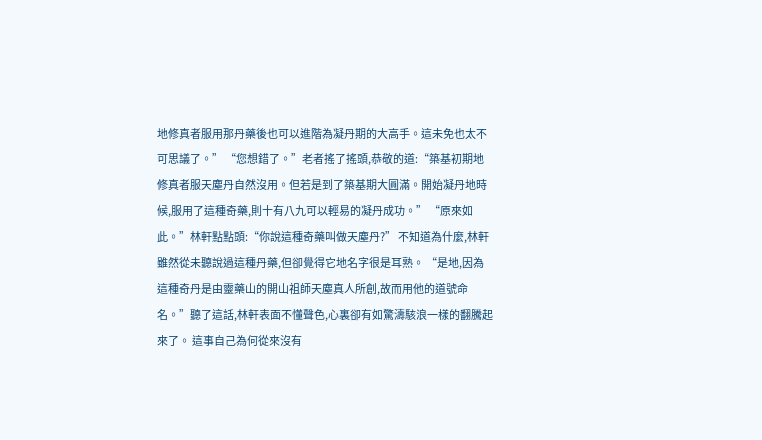地修真者服用那丹藥後也可以進階為凝丹期的大高手。這未免也太不可思議了。” “您想錯了。”老者搖了搖頭,恭敬的道:“築基初期地修真者服天塵丹自然沒用。但若是到了築基期大圓滿。開始凝丹地時候,服用了這種奇藥,則十有八九可以輕易的凝丹成功。” “原來如此。”林軒點點頭:“你說這種奇藥叫做天塵丹?” 不知道為什麼,林軒雖然從未聽說過這種丹藥,但卻覺得它地名字很是耳熟。 “是地,因為這種奇丹是由靈藥山的開山祖師天塵真人所創,故而用他的道號命名。”聽了這話,林軒表面不懂聲色,心裏卻有如驚濤駭浪一樣的翻騰起來了。 這事自己為何從來沒有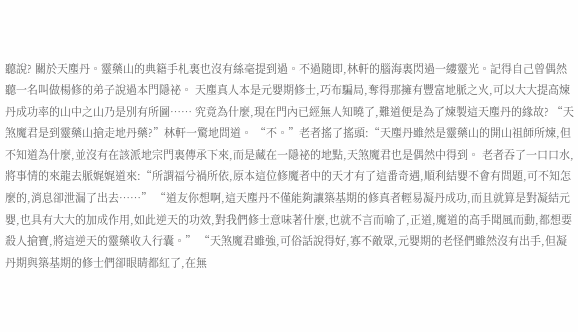聽說? 關於天塵丹。靈藥山的典籍手札裏也沒有絲毫提到過。不過隨即,林軒的腦海裏閃過一縷靈光。記得自己曾偶然聽一名叫做楊修的弟子說過本門隱祕。 天塵真人本是元嬰期修士,巧布騙局,奪得那擁有豐富地脈之火,可以大大提高煉丹成功率的山中之山乃是別有所圖…… 究竟為什麼,現在門內已經無人知曉了,難道便是為了煉製這天塵丹的緣故? “天煞魔君是到靈藥山搶走地丹藥?”林軒一驚地問道。 “不。”老者搖了搖頭:“天塵丹雖然是靈藥山的開山祖師所煉,但不知道為什麼,並沒有在該派地宗門裏傳承下來,而是藏在一隱祕的地點,天煞魔君也是偶然中得到。 老者吞了一口口水,將事情的來龍去脈娓娓道來:“所謂福兮禍所依,原本這位修魔者中的天才有了這番奇遇,順利結嬰不會有問題,可不知怎麼的,消息卻泄漏了出去……” “道友你想啊,這天塵丹不僅能夠讓築基期的修真者輕易凝丹成功,而且就算是對凝結元嬰,也具有大大的加成作用,如此逆天的功效,對我們修士意味著什麼,也就不言而喻了,正道,魔道的高手聞風而動,都想要殺人搶寶,將這逆天的靈藥收入行囊。” “天煞魔君雖強,可俗話說得好,寡不敵眾,元嬰期的老怪們雖然沒有出手,但凝丹期與築基期的修士們卻眼睛都紅了,在無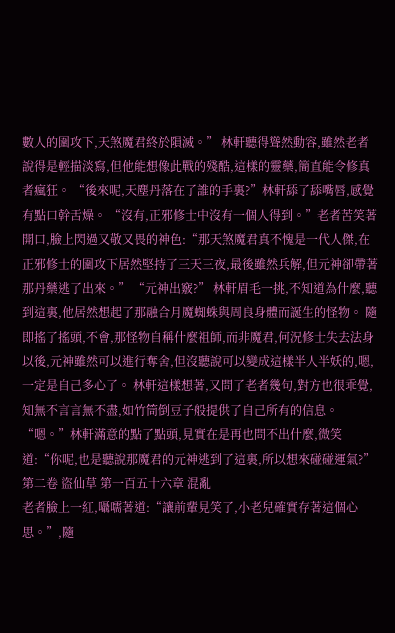數人的圍攻下,天煞魔君終於隕滅。” 林軒聽得聳然動容,雖然老者說得是輕描淡寫,但他能想像此戰的殘酷,這樣的靈藥,簡直能令修真者瘋狂。 “後來呢,天塵丹落在了誰的手裏?”林軒舔了舔嘴唇,感覺有點口幹舌燥。 “沒有,正邪修士中沒有一個人得到。”老者苦笑著開口,臉上閃過又敬又畏的神色:“那天煞魔君真不愧是一代人傑,在正邪修士的圍攻下居然堅持了三天三夜,最後雖然兵解,但元神卻帶著那丹藥逃了出來。” “元神出竅?” 林軒眉毛一挑,不知道為什麼,聽到這裏,他居然想起了那融合月魔蜘蛛與周良身體而誕生的怪物。 隨即搖了搖頭,不會,那怪物自稱什麼祖師,而非魔君,何況修士失去法身以後,元神雖然可以進行奪舍,但沒聽說可以變成這樣半人半妖的,嗯,一定是自己多心了。 林軒這樣想著,又問了老者幾句,對方也很乖覺,知無不言言無不盡,如竹筒倒豆子般提供了自己所有的信息。 “嗯。”林軒滿意的點了點頭,見實在是再也問不出什麼,微笑道:“你呢,也是聽說那魔君的元神逃到了這裏,所以想來碰碰運氣?”
第二卷 盜仙草 第一百五十六章 混亂
老者臉上一紅,囁嚅著道:“讓前輩見笑了,小老兒確實存著這個心思。”,隨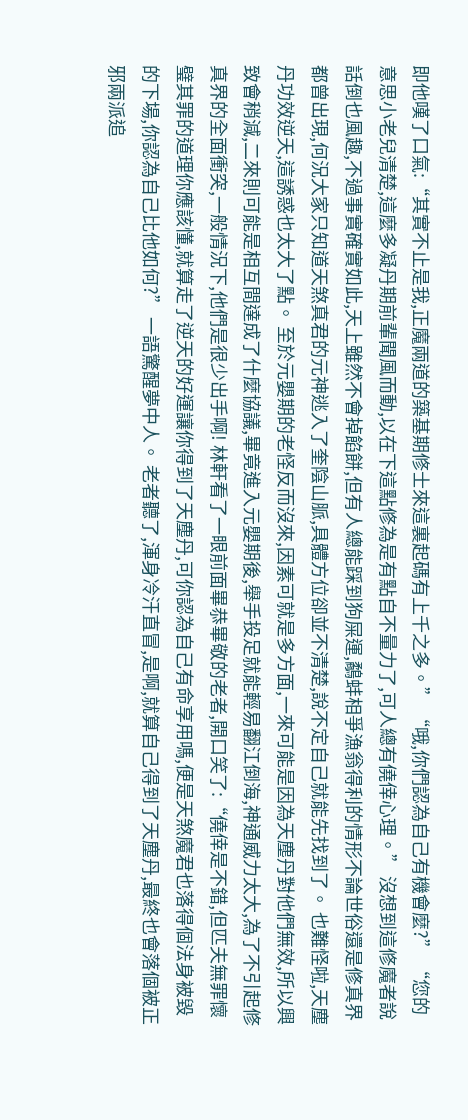即他嘆了口氣:“其實不止是我,正魔兩道的築基期修士來這裏起碼有上千之多。” “哦,你們認為自己有機會麼?” “您的意思小老兒清楚,這麼多凝丹期前輩聞風而動,以在下這點修為是有點自不量力了,可人總有僥倖心理。” 沒想到這修魔者說話倒也風趣,不過事實確實如此,天上雖然不會掉餡餅,但有人總能踩到狗屎運,鷸蚌相爭漁翁得利的情形不論世俗還是修真界都曾出現,何況大家只知道天煞真君的元神逃入了奎陰山脈,具體方位卻並不清楚,說不定自己就能先找到了。 也難怪啦,天塵丹功效逆天,這誘惑也太大了點。 至於元嬰期的老怪反而沒來,因素可就是多方面,一來可能是因為天塵丹對他們無效,所以興致會稍減,二來則可能是相互間達成了什麼協議,畢竟進入元嬰期後,舉手投足就能輕易翻江倒海,神通威力太大,為了不引起修真界的全面衝突,一般情況下,他們是很少出手啊! 林軒看了一眼前面畢恭畢敬的老者,開口笑了:“僥倖是不錯,但匹夫無罪懷璧其罪的道理你應該懂,就算走了逆天的好運讓你得到了天塵丹,可你認為自己有命享用嗎,便是天煞魔君也落得個法身被毀的下場,你認為自己比他如何?” 一語驚醒夢中人。 老者聽了,渾身冷汗直冒,是啊,就算自己得到了天塵丹,最終也會落個被正邪兩派追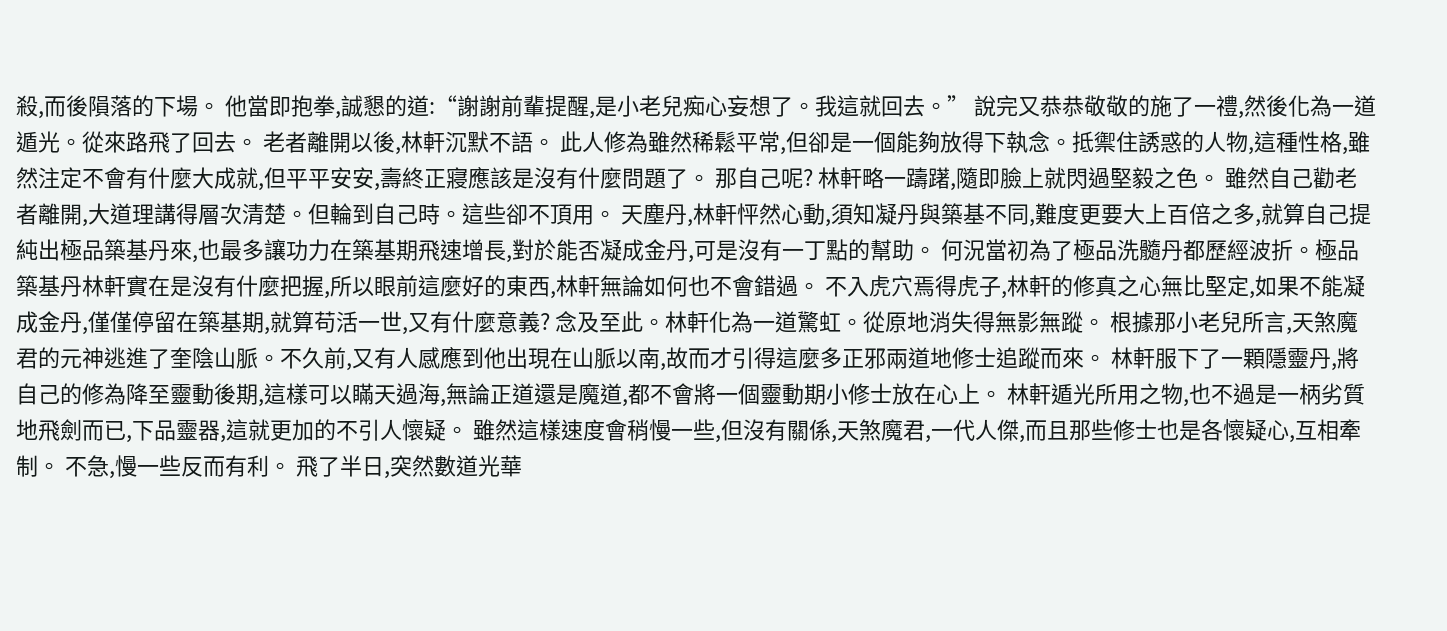殺,而後隕落的下場。 他當即抱拳,誠懇的道:“謝謝前輩提醒,是小老兒痴心妄想了。我這就回去。” 說完又恭恭敬敬的施了一禮,然後化為一道遁光。從來路飛了回去。 老者離開以後,林軒沉默不語。 此人修為雖然稀鬆平常,但卻是一個能夠放得下執念。抵禦住誘惑的人物,這種性格,雖然注定不會有什麼大成就,但平平安安,壽終正寢應該是沒有什麼問題了。 那自己呢? 林軒略一躊躇,隨即臉上就閃過堅毅之色。 雖然自己勸老者離開,大道理講得層次清楚。但輪到自己時。這些卻不頂用。 天塵丹,林軒怦然心動,須知凝丹與築基不同,難度更要大上百倍之多,就算自己提純出極品築基丹來,也最多讓功力在築基期飛速增長,對於能否凝成金丹,可是沒有一丁點的幫助。 何況當初為了極品洗髓丹都歷經波折。極品築基丹林軒實在是沒有什麼把握,所以眼前這麼好的東西,林軒無論如何也不會錯過。 不入虎穴焉得虎子,林軒的修真之心無比堅定,如果不能凝成金丹,僅僅停留在築基期,就算苟活一世,又有什麼意義? 念及至此。林軒化為一道驚虹。從原地消失得無影無蹤。 根據那小老兒所言,天煞魔君的元神逃進了奎陰山脈。不久前,又有人感應到他出現在山脈以南,故而才引得這麼多正邪兩道地修士追蹤而來。 林軒服下了一顆隱靈丹,將自己的修為降至靈動後期,這樣可以瞞天過海,無論正道還是魔道,都不會將一個靈動期小修士放在心上。 林軒遁光所用之物,也不過是一柄劣質地飛劍而已,下品靈器,這就更加的不引人懷疑。 雖然這樣速度會稍慢一些,但沒有關係,天煞魔君,一代人傑,而且那些修士也是各懷疑心,互相牽制。 不急,慢一些反而有利。 飛了半日,突然數道光華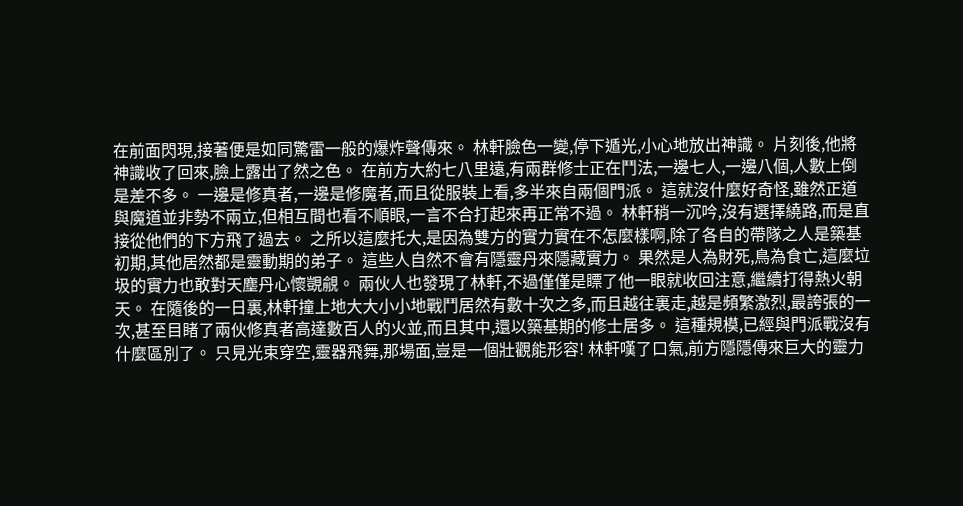在前面閃現,接著便是如同驚雷一般的爆炸聲傳來。 林軒臉色一變,停下遁光,小心地放出神識。 片刻後,他將神識收了回來,臉上露出了然之色。 在前方大約七八里遠,有兩群修士正在鬥法,一邊七人,一邊八個,人數上倒是差不多。 一邊是修真者,一邊是修魔者,而且從服裝上看,多半來自兩個門派。 這就沒什麼好奇怪,雖然正道與魔道並非勢不兩立,但相互間也看不順眼,一言不合打起來再正常不過。 林軒稍一沉吟,沒有選擇繞路,而是直接從他們的下方飛了過去。 之所以這麼托大,是因為雙方的實力實在不怎麼樣啊,除了各自的帶隊之人是築基初期,其他居然都是靈動期的弟子。 這些人自然不會有隱靈丹來隱藏實力。 果然是人為財死,鳥為食亡,這麼垃圾的實力也敢對天塵丹心懷覬覦。 兩伙人也發現了林軒,不過僅僅是瞟了他一眼就收回注意,繼續打得熱火朝天。 在隨後的一日裏,林軒撞上地大大小小地戰鬥居然有數十次之多,而且越往裏走,越是頻繁激烈,最誇張的一次,甚至目睹了兩伙修真者高達數百人的火並,而且其中,還以築基期的修士居多。 這種規模,已經與門派戰沒有什麼區別了。 只見光束穿空,靈器飛舞,那場面,豈是一個壯觀能形容! 林軒嘆了口氣,前方隱隱傳來巨大的靈力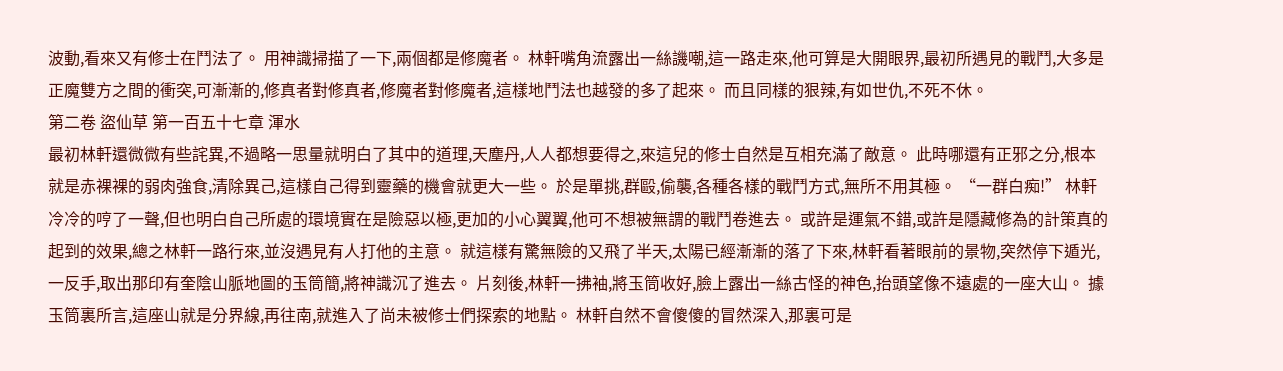波動,看來又有修士在鬥法了。 用神識掃描了一下,兩個都是修魔者。 林軒嘴角流露出一絲譏嘲,這一路走來,他可算是大開眼界,最初所遇見的戰鬥,大多是正魔雙方之間的衝突,可漸漸的,修真者對修真者,修魔者對修魔者,這樣地鬥法也越發的多了起來。 而且同樣的狠辣,有如世仇,不死不休。
第二卷 盜仙草 第一百五十七章 渾水
最初林軒還微微有些詫異,不過略一思量就明白了其中的道理,天塵丹,人人都想要得之,來這兒的修士自然是互相充滿了敵意。 此時哪還有正邪之分,根本就是赤裸裸的弱肉強食,清除異己,這樣自己得到靈藥的機會就更大一些。 於是單挑,群毆,偷襲,各種各樣的戰鬥方式,無所不用其極。 “一群白痴!” 林軒冷冷的哼了一聲,但也明白自己所處的環境實在是險惡以極,更加的小心翼翼,他可不想被無謂的戰鬥卷進去。 或許是運氣不錯,或許是隱藏修為的計策真的起到的效果,總之林軒一路行來,並沒遇見有人打他的主意。 就這樣有驚無險的又飛了半天,太陽已經漸漸的落了下來,林軒看著眼前的景物,突然停下遁光,一反手,取出那印有奎陰山脈地圖的玉筒簡,將神識沉了進去。 片刻後,林軒一拂袖,將玉筒收好,臉上露出一絲古怪的神色,抬頭望像不遠處的一座大山。 據玉筒裏所言,這座山就是分界線,再往南,就進入了尚未被修士們探索的地點。 林軒自然不會傻傻的冒然深入,那裏可是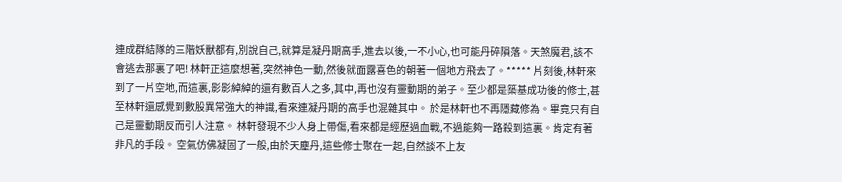連成群結隊的三階妖獸都有,別說自己,就算是凝丹期高手,進去以後,一不小心,也可能丹碎隕落。天煞魔君,該不會逃去那裏了吧! 林軒正這麼想著,突然神色一動,然後就面露喜色的朝著一個地方飛去了。***** 片刻後,林軒來到了一片空地,而這裏,影影綽綽的還有數百人之多,其中,再也沒有靈動期的弟子。至少都是築基成功後的修士,甚至林軒還感覺到數股異常強大的神識,看來連凝丹期的高手也混雜其中。 於是林軒也不再隱藏修為。畢竟只有自己是靈動期反而引人注意。 林軒發現不少人身上帶傷,看來都是經歷過血戰,不過能夠一路殺到這裏。肯定有著非凡的手段。 空氣仿佛凝固了一般,由於天塵丹,這些修士聚在一起,自然談不上友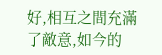好,相互之間充滿了敵意,如今的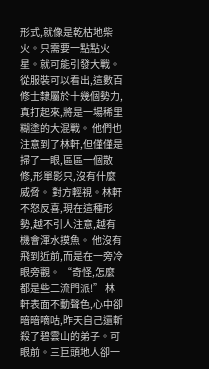形式,就像是乾枯地柴火。只需要一點點火星。就可能引發大戰。 從服裝可以看出,這數百修士隸屬於十幾個勢力,真打起來,將是一場稀里糊塗的大混戰。 他們也注意到了林軒,但僅僅是掃了一眼,區區一個散修,形單影只,沒有什麼威脅。 對方輕視。林軒不怒反喜,現在這種形勢,越不引人注意,越有機會渾水摸魚。 他沒有飛到近前,而是在一旁冷眼旁觀。 “奇怪,怎麼都是些二流門派!” 林軒表面不動聲色,心中卻暗暗嘀咕,昨天自己還斬殺了碧雲山的弟子。可眼前。三巨頭地人卻一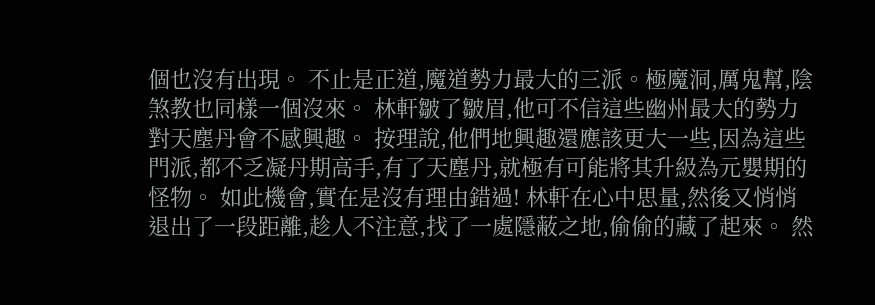個也沒有出現。 不止是正道,魔道勢力最大的三派。極魔洞,厲鬼幫,陰煞教也同樣一個沒來。 林軒皺了皺眉,他可不信這些幽州最大的勢力對天塵丹會不感興趣。 按理說,他們地興趣還應該更大一些,因為這些門派,都不乏凝丹期高手,有了天塵丹,就極有可能將其升級為元嬰期的怪物。 如此機會,實在是沒有理由錯過! 林軒在心中思量,然後又悄悄退出了一段距離,趁人不注意,找了一處隱蔽之地,偷偷的藏了起來。 然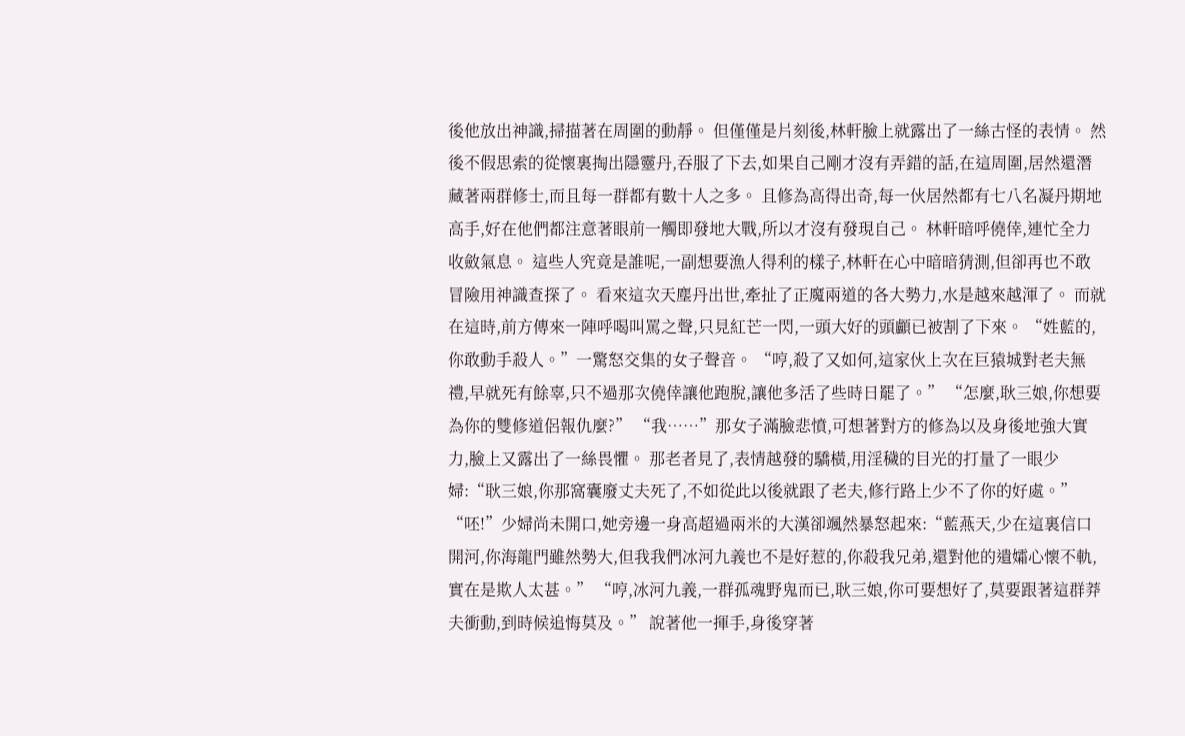後他放出神識,掃描著在周圍的動靜。 但僅僅是片刻後,林軒臉上就露出了一絲古怪的表情。 然後不假思索的從懷裏掏出隱靈丹,吞服了下去,如果自己剛才沒有弄錯的話,在這周圍,居然還潛藏著兩群修士,而且每一群都有數十人之多。 且修為高得出奇,每一伙居然都有七八名凝丹期地高手,好在他們都注意著眼前一觸即發地大戰,所以才沒有發現自己。 林軒暗呼僥倖,連忙全力收斂氣息。 這些人究竟是誰呢,一副想要漁人得利的樣子,林軒在心中暗暗猜測,但卻再也不敢冒險用神識查探了。 看來這次天塵丹出世,牽扯了正魔兩道的各大勢力,水是越來越渾了。 而就在這時,前方傳來一陣呼喝叫罵之聲,只見紅芒一閃,一頭大好的頭顱已被割了下來。 “姓藍的,你敢動手殺人。”一驚怒交集的女子聲音。 “哼,殺了又如何,這家伙上次在巨猿城對老夫無禮,早就死有餘辜,只不過那次僥倖讓他跑脫,讓他多活了些時日罷了。” “怎麼,耿三娘,你想要為你的雙修道侶報仇麼?” “我……”那女子滿臉悲憤,可想著對方的修為以及身後地強大實力,臉上又露出了一絲畏懼。 那老者見了,表情越發的驕橫,用淫穢的目光的打量了一眼少婦:“耿三娘,你那窩囊廢丈夫死了,不如從此以後就跟了老夫,修行路上少不了你的好處。” “呸!”少婦尚未開口,她旁邊一身高超過兩米的大漢卻颯然暴怒起來:“藍燕天,少在這裏信口開河,你海龍門雖然勢大,但我我們冰河九義也不是好惹的,你殺我兄弟,還對他的遺孀心懷不軌,實在是欺人太甚。” “哼,冰河九義,一群孤魂野鬼而已,耿三娘,你可要想好了,莫要跟著這群莽夫衝動,到時候追悔莫及。” 說著他一揮手,身後穿著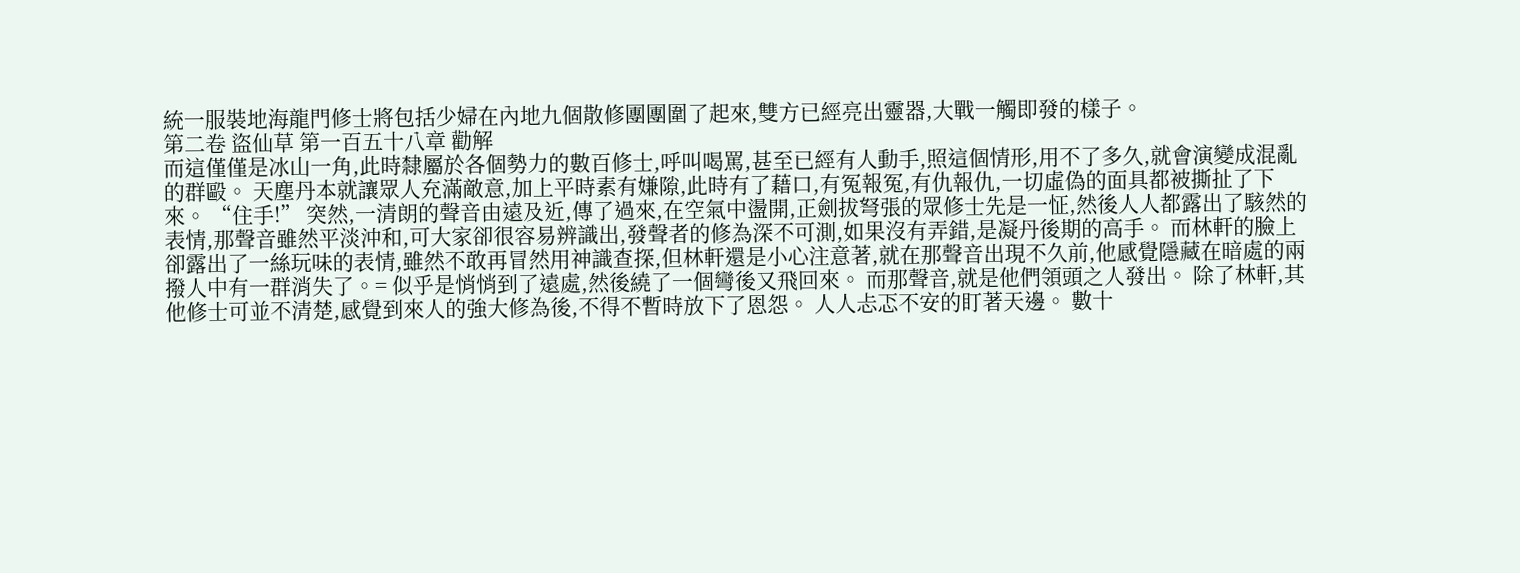統一服裝地海龍門修士將包括少婦在內地九個散修團團圍了起來,雙方已經亮出靈器,大戰一觸即發的樣子。
第二卷 盜仙草 第一百五十八章 勸解
而這僅僅是冰山一角,此時隸屬於各個勢力的數百修士,呼叫喝罵,甚至已經有人動手,照這個情形,用不了多久,就會演變成混亂的群毆。 天塵丹本就讓眾人充滿敵意,加上平時素有嫌隙,此時有了藉口,有冤報冤,有仇報仇,一切虛偽的面具都被撕扯了下來。 “住手!” 突然,一清朗的聲音由遠及近,傳了過來,在空氣中盪開,正劍拔弩張的眾修士先是一怔,然後人人都露出了駭然的表情,那聲音雖然平淡沖和,可大家卻很容易辨識出,發聲者的修為深不可測,如果沒有弄錯,是凝丹後期的高手。 而林軒的臉上卻露出了一絲玩味的表情,雖然不敢再冒然用神識查探,但林軒還是小心注意著,就在那聲音出現不久前,他感覺隱藏在暗處的兩撥人中有一群消失了。= 似乎是悄悄到了遠處,然後繞了一個彎後又飛回來。 而那聲音,就是他們領頭之人發出。 除了林軒,其他修士可並不清楚,感覺到來人的強大修為後,不得不暫時放下了恩怨。 人人忐忑不安的盯著天邊。 數十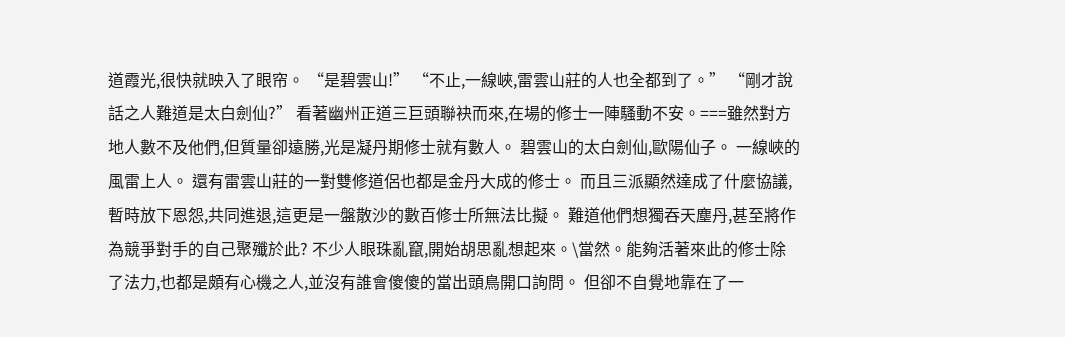道霞光,很快就映入了眼帘。 “是碧雲山!” “不止,一線峽,雷雲山莊的人也全都到了。” “剛才說話之人難道是太白劍仙?” 看著幽州正道三巨頭聯袂而來,在場的修士一陣騷動不安。===雖然對方地人數不及他們,但質量卻遠勝,光是凝丹期修士就有數人。 碧雲山的太白劍仙,歐陽仙子。 一線峽的風雷上人。 還有雷雲山莊的一對雙修道侶也都是金丹大成的修士。 而且三派顯然達成了什麼協議,暫時放下恩怨,共同進退,這更是一盤散沙的數百修士所無法比擬。 難道他們想獨吞天塵丹,甚至將作為競爭對手的自己聚殲於此? 不少人眼珠亂竄,開始胡思亂想起來。\當然。能夠活著來此的修士除了法力,也都是頗有心機之人,並沒有誰會傻傻的當出頭鳥開口詢問。 但卻不自覺地靠在了一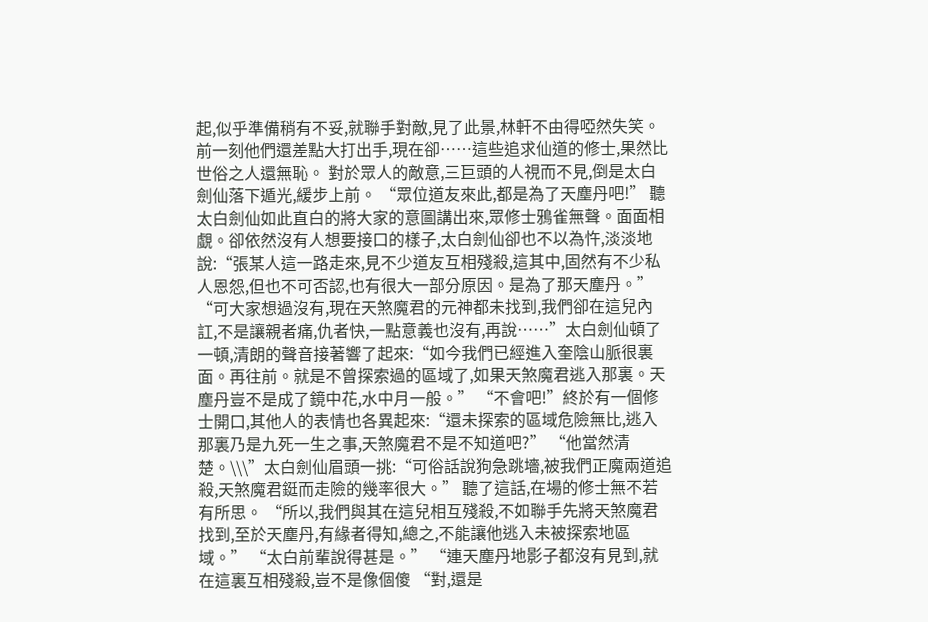起,似乎準備稍有不妥,就聯手對敵,見了此景,林軒不由得啞然失笑。前一刻他們還差點大打出手,現在卻……這些追求仙道的修士,果然比世俗之人還無恥。 對於眾人的敵意,三巨頭的人視而不見,倒是太白劍仙落下遁光,緩步上前。 “眾位道友來此,都是為了天塵丹吧!” 聽太白劍仙如此直白的將大家的意圖講出來,眾修士鴉雀無聲。面面相覷。卻依然沒有人想要接口的樣子,太白劍仙卻也不以為忤,淡淡地說:“張某人這一路走來,見不少道友互相殘殺,這其中,固然有不少私人恩怨,但也不可否認,也有很大一部分原因。是為了那天塵丹。” “可大家想過沒有,現在天煞魔君的元神都未找到,我們卻在這兒內訌,不是讓親者痛,仇者快,一點意義也沒有,再說……”太白劍仙頓了一頓,清朗的聲音接著響了起來:“如今我們已經進入奎陰山脈很裏面。再往前。就是不曾探索過的區域了,如果天煞魔君逃入那裏。天塵丹豈不是成了鏡中花,水中月一般。” “不會吧!”終於有一個修士開口,其他人的表情也各異起來:“還未探索的區域危險無比,逃入那裏乃是九死一生之事,天煞魔君不是不知道吧?” “他當然清楚。\\\”太白劍仙眉頭一挑:“可俗話說狗急跳墻,被我們正魔兩道追殺,天煞魔君鋌而走險的幾率很大。” 聽了這話,在場的修士無不若有所思。 “所以,我們與其在這兒相互殘殺,不如聯手先將天煞魔君找到,至於天塵丹,有緣者得知,總之,不能讓他逃入未被探索地區域。” “太白前輩說得甚是。” “連天塵丹地影子都沒有見到,就在這裏互相殘殺,豈不是像個傻 “對,還是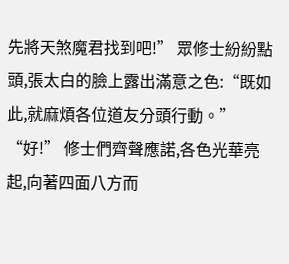先將天煞魔君找到吧!” 眾修士紛紛點頭,張太白的臉上露出滿意之色:“既如此,就麻煩各位道友分頭行動。” “好!” 修士們齊聲應諾,各色光華亮起,向著四面八方而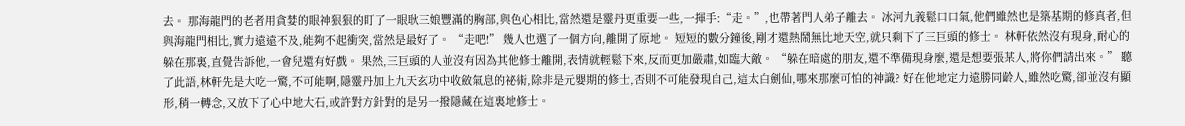去。 那海龍門的老者用貪婪的眼神狠狠的盯了一眼耿三娘豐滿的胸部,與色心相比,當然還是靈丹更重要一些,一揮手:“走。”,也帶著門人弟子離去。 冰河九義鬆口口氣,他們雖然也是築基期的修真者,但與海龍門相比,實力遠遠不及,能夠不起衝突,當然是最好了。 “走吧!” 幾人也選了一個方向,離開了原地。 短短的數分鐘後,剛才還熱鬧無比地天空,就只剩下了三巨頭的修士。 林軒依然沒有現身,耐心的躲在那裏,直覺告訴他,一會兒還有好戲。 果然,三巨頭的人並沒有因為其他修士離開,表情就輕鬆下來,反而更加嚴肅,如臨大敵。 “躲在暗處的朋友,還不準備現身麼,還是想要張某人,將你們請出來。” 聽了此語,林軒先是大吃一驚,不可能啊,隱靈丹加上九天玄功中收斂氣息的祕術,除非是元嬰期的修士,否則不可能發現自己,這太白劍仙,哪來那麼可怕的神識? 好在他地定力遠勝同齡人,雖然吃驚,卻並沒有顯形,稍一轉念,又放下了心中地大石,或許對方針對的是另一撥隱藏在這裏地修士。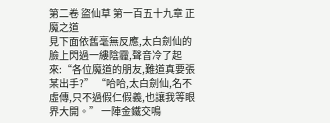第二卷 盜仙草 第一百五十九章 正魔之道
見下面依舊毫無反應,太白劍仙的臉上閃過一縷陰霾,聲音冷了起來:“各位魔道的朋友,難道真要張某出手?” “哈哈,太白劍仙,名不虛傳,只不過假仁假義,也讓我等眼界大開。” 一陣金鐵交鳴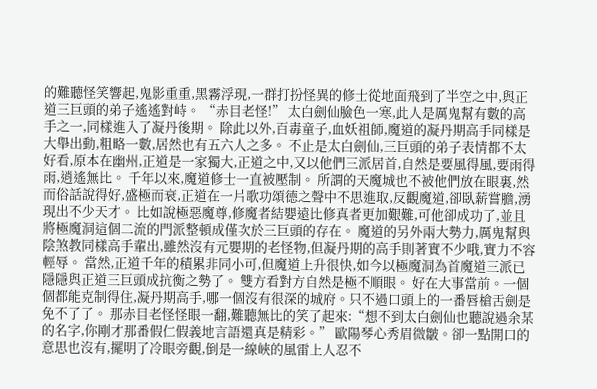的難聽怪笑響起,鬼影重重,黑霧浮現,一群打扮怪異的修士從地面飛到了半空之中,與正道三巨頭的弟子遙遙對峙。 “赤目老怪!” 太白劍仙臉色一寒,此人是厲鬼幫有數的高手之一,同樣進入了凝丹後期。 除此以外,百毒童子,血妖祖師,魔道的凝丹期高手同樣是大舉出動,粗略一數,居然也有五六人之多。 不止是太白劍仙,三巨頭的弟子表情都不太好看,原本在幽州,正道是一家獨大,正道之中,又以他們三派居首,自然是要風得風,要雨得雨,逍遙無比。 千年以來,魔道修士一直被壓制。 所謂的天魔城也不被他們放在眼裏,然而俗話說得好,盛極而衰,正道在一片歌功頌德之聲中不思進取,反觀魔道,卻臥薪嘗膽,湧現出不少天才。 比如說極惡魔尊,修魔者結嬰遠比修真者更加艱難,可他卻成功了,並且將極魔洞這個二流的門派整頓成僅次於三巨頭的存在。 魔道的另外兩大勢力,厲鬼幫與陰煞教同樣高手輩出,雖然沒有元嬰期的老怪物,但凝丹期的高手則著實不少哦,實力不容輕辱。 當然,正道千年的積累非同小可,但魔道上升很快,如今以極魔洞為首魔道三派已隱隱與正道三巨頭成抗衡之勢了。 雙方看對方自然是極不順眼。 好在大事當前。一個個都能克制得住,凝丹期高手,哪一個沒有很深的城府。只不過口頭上的一番唇槍舌劍是免不了了。 那赤目老怪怪眼一翻,難聽無比的笑了起來:“想不到太白劍仙也聽說過余某的名字,你剛才那番假仁假義地言語還真是精彩。” 歐陽琴心秀眉微皺。卻一點開口的意思也沒有,擺明了冷眼旁觀,倒是一線峽的風雷上人忍不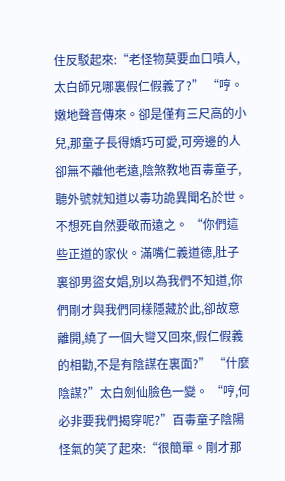住反駁起來:“老怪物莫要血口噴人,太白師兄哪裏假仁假義了?” “哼。嫩地聲音傳來。卻是僅有三尺高的小兒,那童子長得嬌巧可愛,可旁邊的人卻無不離他老遠,陰煞教地百毒童子,聽外號就知道以毒功詭異聞名於世。不想死自然要敬而遠之。 “你們這些正道的家伙。滿嘴仁義道德,肚子裏卻男盜女娼,別以為我們不知道,你們剛才與我們同樣隱藏於此,卻故意離開,繞了一個大彎又回來,假仁假義的相勸,不是有陰謀在裏面?” “什麼陰謀?”太白劍仙臉色一變。 “哼,何必非要我們揭穿呢?”百毒童子陰陽怪氣的笑了起來:“很簡單。剛才那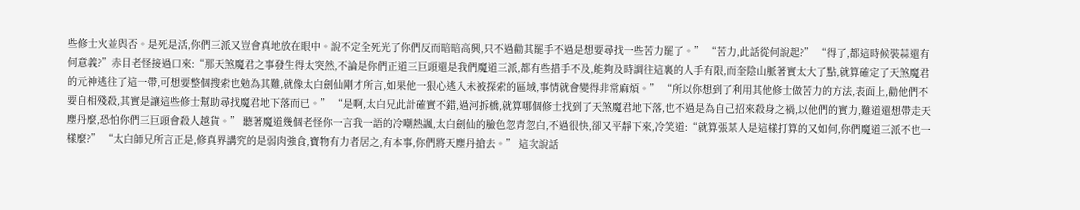些修士火並與否。是死是活,你們三派又豈會真地放在眼中。說不定全死光了你們反而暗暗高興,只不過勸其罷手不過是想要尋找一些苦力罷了。” “苦力,此話從何說起?” “得了,都這時候裝蒜還有何意義?”赤目老怪接過口來:“那天煞魔君之事發生得太突然,不論是你們正道三巨頭還是我們魔道三派,都有些措手不及,能夠及時調往這裏的人手有限,而奎陰山脈著實太大了點,就算確定了天煞魔君的元神逃往了這一帶,可想要整個搜索也勉為其難,就像太白劍仙剛才所言,如果他一狠心逃入未被探索的區域,事情就會變得非常麻煩。” “所以你想到了利用其他修士做苦力的方法,表面上,勸他們不要自相殘殺,其實是讓這些修士幫助尋找魔君地下落而已。” “是啊,太白兄此計確實不錯,過河拆橋,就算哪個修士找到了天煞魔君地下落,也不過是為自己招來殺身之禍,以他們的實力,難道還想帶走天塵丹麼,恐怕你們三巨頭會殺人越貨。” 聽著魔道幾個老怪你一言我一語的冷嘲熱諷,太白劍仙的臉色忽青忽白,不過很快,卻又平靜下來,冷笑道:“就算張某人是這樣打算的又如何,你們魔道三派不也一樣麼?” “太白師兄所言正是,修真界講究的是弱肉強食,寶物有力者居之,有本事,你們將天塵丹搶去。” 這次說話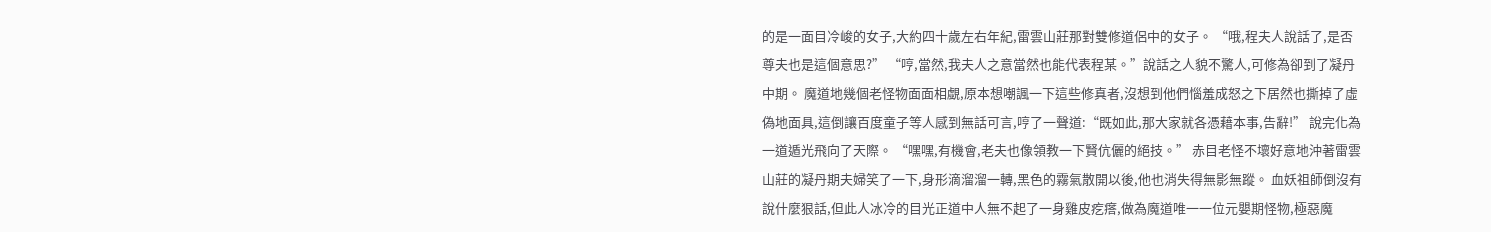的是一面目冷峻的女子,大約四十歲左右年紀,雷雲山莊那對雙修道侶中的女子。 “哦,程夫人說話了,是否尊夫也是這個意思?” “哼,當然,我夫人之意當然也能代表程某。”說話之人貌不驚人,可修為卻到了凝丹中期。 魔道地幾個老怪物面面相覷,原本想嘲諷一下這些修真者,沒想到他們惱羞成怒之下居然也撕掉了虛偽地面具,這倒讓百度童子等人感到無話可言,哼了一聲道:“既如此,那大家就各憑藉本事,告辭!” 說完化為一道遁光飛向了天際。 “嘿嘿,有機會,老夫也像領教一下賢伉儷的絕技。” 赤目老怪不壞好意地沖著雷雲山莊的凝丹期夫婦笑了一下,身形滴溜溜一轉,黑色的霧氣散開以後,他也消失得無影無蹤。 血妖祖師倒沒有說什麼狠話,但此人冰冷的目光正道中人無不起了一身雞皮疙瘩,做為魔道唯一一位元嬰期怪物,極惡魔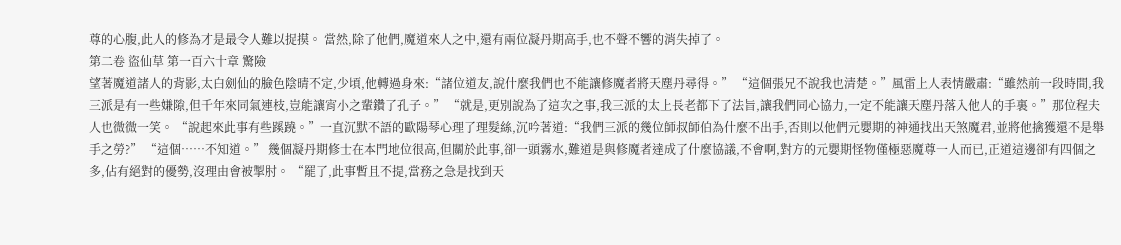尊的心腹,此人的修為才是最令人難以捉摸。 當然,除了他們,魔道來人之中,還有兩位凝丹期高手,也不聲不響的消失掉了。
第二卷 盜仙草 第一百六十章 驚險
望著魔道諸人的背影,太白劍仙的臉色陰晴不定,少頃,他轉過身來:“諸位道友,說什麼我們也不能讓修魔者將天塵丹尋得。” “這個張兄不說我也清楚。”風雷上人表情嚴肅:“雖然前一段時間,我三派是有一些嫌隙,但千年來同氣連枝,豈能讓宵小之輩鑽了孔子。” “就是,更別說為了這次之事,我三派的太上長老都下了法旨,讓我們同心協力,一定不能讓天塵丹落入他人的手裏。”那位程夫人也微微一笑。 “說起來此事有些蹊蹺。”一直沉默不語的歐陽琴心理了理髮絲,沉吟著道:“我們三派的幾位師叔師伯為什麼不出手,否則以他們元嬰期的神通找出天煞魔君,並將他擒獲還不是舉手之勞?” “這個……不知道。” 幾個凝丹期修士在本門地位很高,但關於此事,卻一頭霧水,難道是與修魔者達成了什麼協議,不會啊,對方的元嬰期怪物僅極惡魔尊一人而已,正道這邊卻有四個之多,佔有絕對的優勢,沒理由會被掣肘。 “罷了,此事暫且不提,當務之急是找到天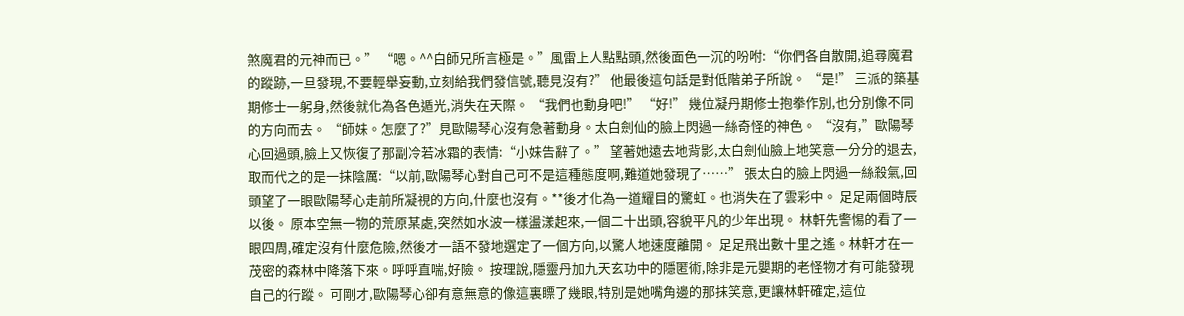煞魔君的元神而已。” “嗯。^^白師兄所言極是。”風雷上人點點頭,然後面色一沉的吩咐:“你們各自散開,追尋魔君的蹤跡,一旦發現,不要輕舉妄動,立刻給我們發信號,聽見沒有?” 他最後這句話是對低階弟子所說。 “是!” 三派的築基期修士一躬身,然後就化為各色遁光,消失在天際。 “我們也動身吧!” “好!” 幾位凝丹期修士抱拳作別,也分別像不同的方向而去。 “師妹。怎麼了?”見歐陽琴心沒有急著動身。太白劍仙的臉上閃過一絲奇怪的神色。 “沒有,”歐陽琴心回過頭,臉上又恢復了那副冷若冰霜的表情:“小妹告辭了。” 望著她遠去地背影,太白劍仙臉上地笑意一分分的退去,取而代之的是一抹陰厲:“以前,歐陽琴心對自己可不是這種態度啊,難道她發現了……” 張太白的臉上閃過一絲殺氣,回頭望了一眼歐陽琴心走前所凝視的方向,什麼也沒有。**後才化為一道耀目的驚虹。也消失在了雲彩中。 足足兩個時辰以後。 原本空無一物的荒原某處,突然如水波一樣盪漾起來,一個二十出頭,容貌平凡的少年出現。 林軒先警惕的看了一眼四周,確定沒有什麼危險,然後才一語不發地選定了一個方向,以驚人地速度離開。 足足飛出數十里之遙。林軒才在一茂密的森林中降落下來。呼呼直喘,好險。 按理說,隱靈丹加九天玄功中的隱匿術,除非是元嬰期的老怪物才有可能發現自己的行蹤。 可剛才,歐陽琴心卻有意無意的像這裏瞟了幾眼,特別是她嘴角邊的那抹笑意,更讓林軒確定,這位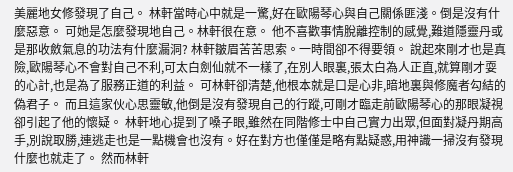美麗地女修發現了自己。 林軒當時心中就是一驚,好在歐陽琴心與自己關係匪淺。倒是沒有什麼惡意。 可她是怎麼發現地自己。林軒很在意。 他不喜歡事情脫離控制的感覺,難道隱靈丹或是那收斂氣息的功法有什麼漏洞? 林軒皺眉苦苦思索。一時間卻不得要領。 說起來剛才也是真險,歐陽琴心不會對自己不利,可太白劍仙就不一樣了,在別人眼裏,張太白為人正直,就算剛才耍的心計,也是為了服務正道的利益。 可林軒卻清楚,他根本就是口是心非,暗地裏與修魔者勾結的偽君子。 而且這家伙心思靈敏,他倒是沒有發現自己的行蹤,可剛才臨走前歐陽琴心的那眼凝視卻引起了他的懷疑。 林軒地心提到了嗓子眼,雖然在同階修士中自己實力出眾,但面對凝丹期高手,別說取勝,連逃走也是一點機會也沒有。好在對方也僅僅是略有點疑惑,用神識一掃沒有發現什麼也就走了。 然而林軒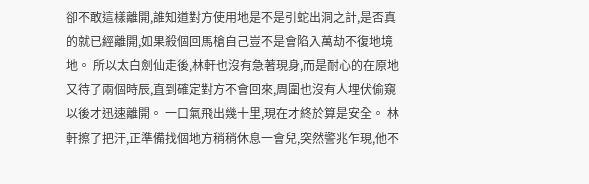卻不敢這樣離開,誰知道對方使用地是不是引蛇出洞之計,是否真的就已經離開,如果殺個回馬槍自己豈不是會陷入萬劫不復地境地。 所以太白劍仙走後,林軒也沒有急著現身,而是耐心的在原地又待了兩個時辰,直到確定對方不會回來,周圍也沒有人埋伏偷窺以後才迅速離開。 一口氣飛出幾十里,現在才終於算是安全。 林軒擦了把汗,正準備找個地方稍稍休息一會兒,突然警兆乍現,他不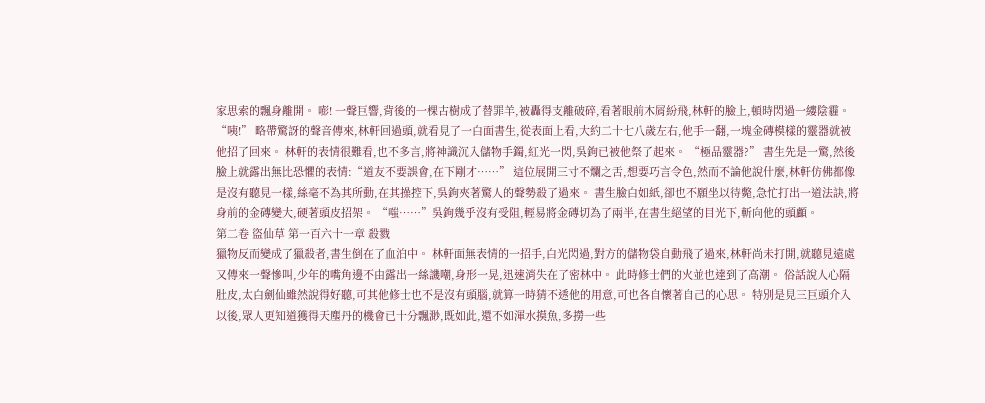家思索的飄身離開。 嘭! 一聲巨響,背後的一棵古樹成了替罪羊,被轟得支離破碎,看著眼前木屑紛飛,林軒的臉上,頓時閃過一縷陰霾。 “咦!” 略帶驚訝的聲音傳來,林軒回過頭,就看見了一白面書生,從表面上看,大約二十七八歲左右,他手一翻,一塊金磚模樣的靈器就被他招了回來。 林軒的表情很難看,也不多言,將神識沉入儲物手鐲,紅光一閃,吳鉤已被他祭了起來。 “極品靈器?” 書生先是一驚,然後臉上就露出無比恐懼的表情:“道友不要誤會,在下剛才……” 這位展開三寸不爛之舌,想要巧言令色,然而不論他說什麼,林軒仿佛都像是沒有聽見一樣,絲毫不為其所動,在其操控下,吳鉤夾著驚人的聲勢殺了過來。 書生臉白如紙,卻也不願坐以待斃,急忙打出一道法訣,將身前的金磚變大,硬著頭皮招架。 “嗤……”吳鉤幾乎沒有受阻,輕易將金磚切為了兩半,在書生絕望的目光下,斬向他的頭顱。
第二卷 盜仙草 第一百六十一章 殺戮
獵物反而變成了獵殺者,書生倒在了血泊中。 林軒面無表情的一招手,白光閃過,對方的儲物袋自動飛了過來,林軒尚未打開,就聽見遠處又傳來一聲慘叫,少年的嘴角邊不由露出一絲譏嘲,身形一晃,迅速消失在了密林中。 此時修士們的火並也達到了高潮。 俗話說人心隔肚皮,太白劍仙雖然說得好聽,可其他修士也不是沒有頭腦,就算一時猜不透他的用意,可也各自懷著自己的心思。 特別是見三巨頭介入以後,眾人更知道獲得天塵丹的機會已十分飄渺,既如此,還不如渾水摸魚,多撈一些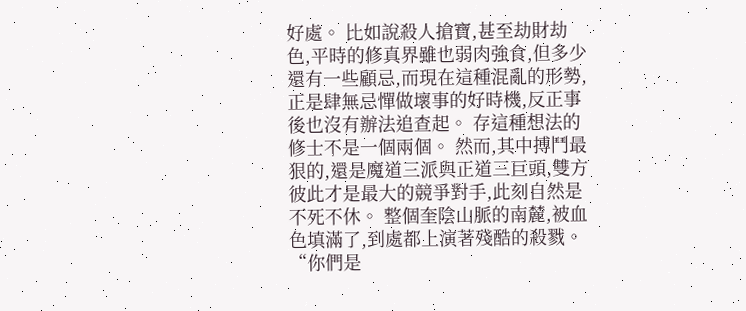好處。 比如說殺人搶寶,甚至劫財劫色,平時的修真界雖也弱肉強食,但多少還有一些顧忌,而現在這種混亂的形勢,正是肆無忌憚做壞事的好時機,反正事後也沒有辦法追查起。 存這種想法的修士不是一個兩個。 然而,其中搏鬥最狠的,還是魔道三派與正道三巨頭,雙方彼此才是最大的競爭對手,此刻自然是不死不休。 整個奎陰山脈的南麓,被血色填滿了,到處都上演著殘酷的殺戮。 “你們是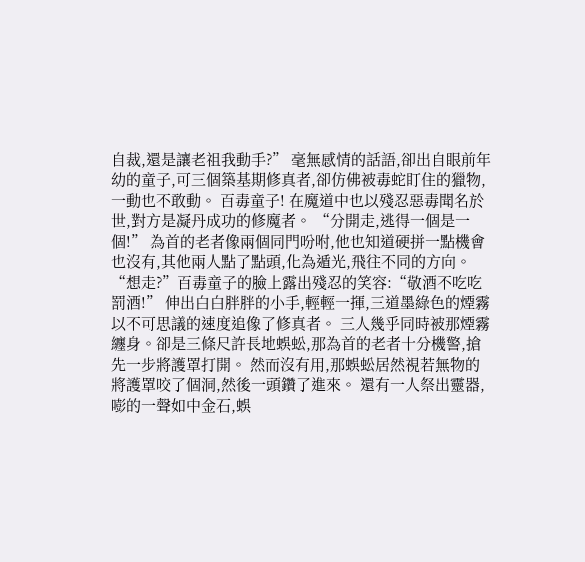自裁,還是讓老祖我動手?” 毫無感情的話語,卻出自眼前年幼的童子,可三個築基期修真者,卻仿佛被毒蛇盯住的獵物,一動也不敢動。 百毒童子! 在魔道中也以殘忍惡毒聞名於世,對方是凝丹成功的修魔者。 “分開走,逃得一個是一個!” 為首的老者像兩個同門吩咐,他也知道硬拼一點機會也沒有,其他兩人點了點頭,化為遁光,飛往不同的方向。 “想走?”百毒童子的臉上露出殘忍的笑容:“敬酒不吃吃罰酒!” 伸出白白胖胖的小手,輕輕一揮,三道墨綠色的煙霧以不可思議的速度追像了修真者。 三人幾乎同時被那煙霧纏身。卻是三條尺許長地蜈蚣,那為首的老者十分機警,搶先一步將護罩打開。 然而沒有用,那蜈蚣居然視若無物的將護罩咬了個洞,然後一頭鑽了進來。 還有一人祭出靈器,嘭的一聲如中金石,蜈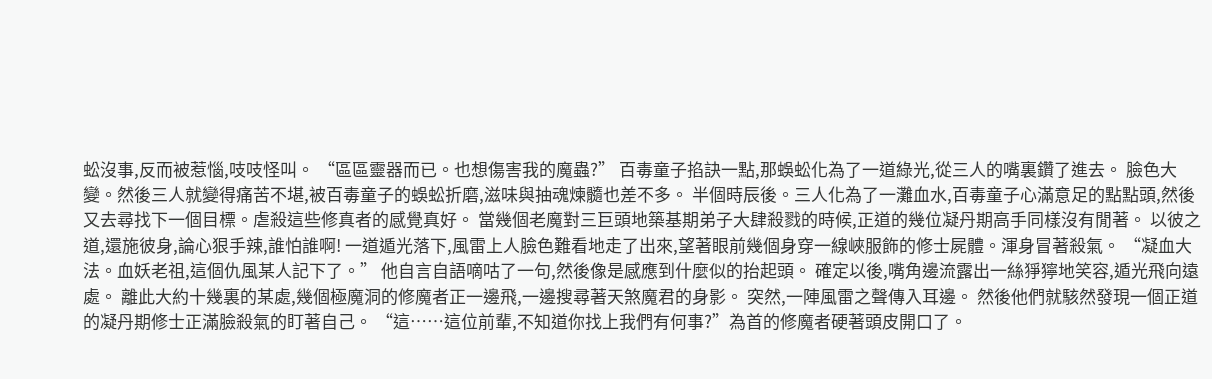蚣沒事,反而被惹惱,吱吱怪叫。 “區區靈器而已。也想傷害我的魔蟲?” 百毒童子掐訣一點,那蜈蚣化為了一道綠光,從三人的嘴裏鑽了進去。 臉色大變。然後三人就變得痛苦不堪,被百毒童子的蜈蚣折磨,滋味與抽魂煉髓也差不多。 半個時辰後。三人化為了一灘血水,百毒童子心滿意足的點點頭,然後又去尋找下一個目標。虐殺這些修真者的感覺真好。 當幾個老魔對三巨頭地築基期弟子大肆殺戮的時候,正道的幾位凝丹期高手同樣沒有閒著。 以彼之道,還施彼身,論心狠手辣,誰怕誰啊! 一道遁光落下,風雷上人臉色難看地走了出來,望著眼前幾個身穿一線峽服飾的修士屍體。渾身冒著殺氣。 “凝血大法。血妖老祖,這個仇風某人記下了。” 他自言自語嘀咕了一句,然後像是感應到什麼似的抬起頭。 確定以後,嘴角邊流露出一絲猙獰地笑容,遁光飛向遠處。 離此大約十幾裏的某處,幾個極魔洞的修魔者正一邊飛,一邊搜尋著天煞魔君的身影。 突然,一陣風雷之聲傳入耳邊。 然後他們就駭然發現一個正道的凝丹期修士正滿臉殺氣的盯著自己。 “這……這位前輩,不知道你找上我們有何事?”為首的修魔者硬著頭皮開口了。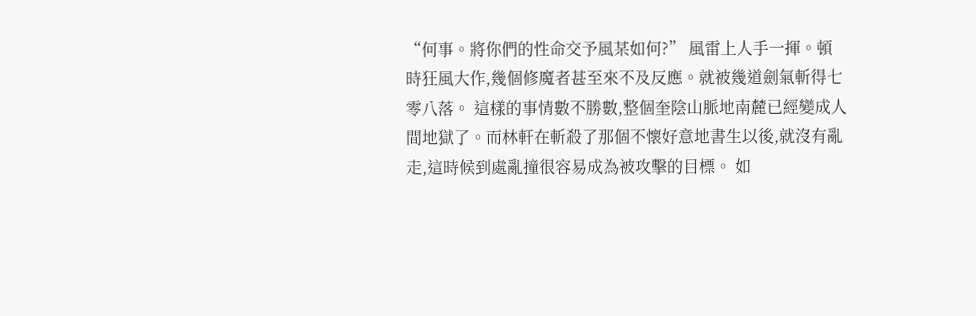“何事。將你們的性命交予風某如何?” 風雷上人手一揮。頓時狂風大作,幾個修魔者甚至來不及反應。就被幾道劍氣斬得七零八落。 這樣的事情數不勝數,整個奎陰山脈地南麓已經變成人間地獄了。而林軒在斬殺了那個不懷好意地書生以後,就沒有亂走,這時候到處亂撞很容易成為被攻擊的目標。 如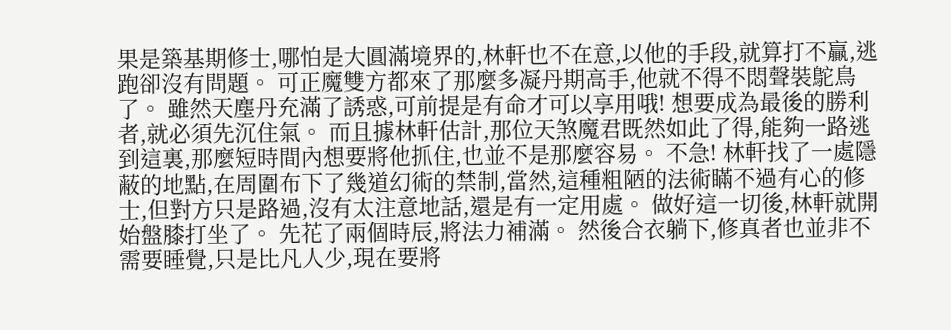果是築基期修士,哪怕是大圓滿境界的,林軒也不在意,以他的手段,就算打不贏,逃跑卻沒有問題。 可正魔雙方都來了那麼多凝丹期高手,他就不得不悶聲裝鴕鳥了。 雖然天塵丹充滿了誘惑,可前提是有命才可以享用哦! 想要成為最後的勝利者,就必須先沉住氣。 而且據林軒估計,那位天煞魔君既然如此了得,能夠一路逃到這裏,那麼短時間內想要將他抓住,也並不是那麼容易。 不急! 林軒找了一處隱蔽的地點,在周圍布下了幾道幻術的禁制,當然,這種粗陋的法術瞞不過有心的修士,但對方只是路過,沒有太注意地話,還是有一定用處。 做好這一切後,林軒就開始盤膝打坐了。 先花了兩個時辰,將法力補滿。 然後合衣躺下,修真者也並非不需要睡覺,只是比凡人少,現在要將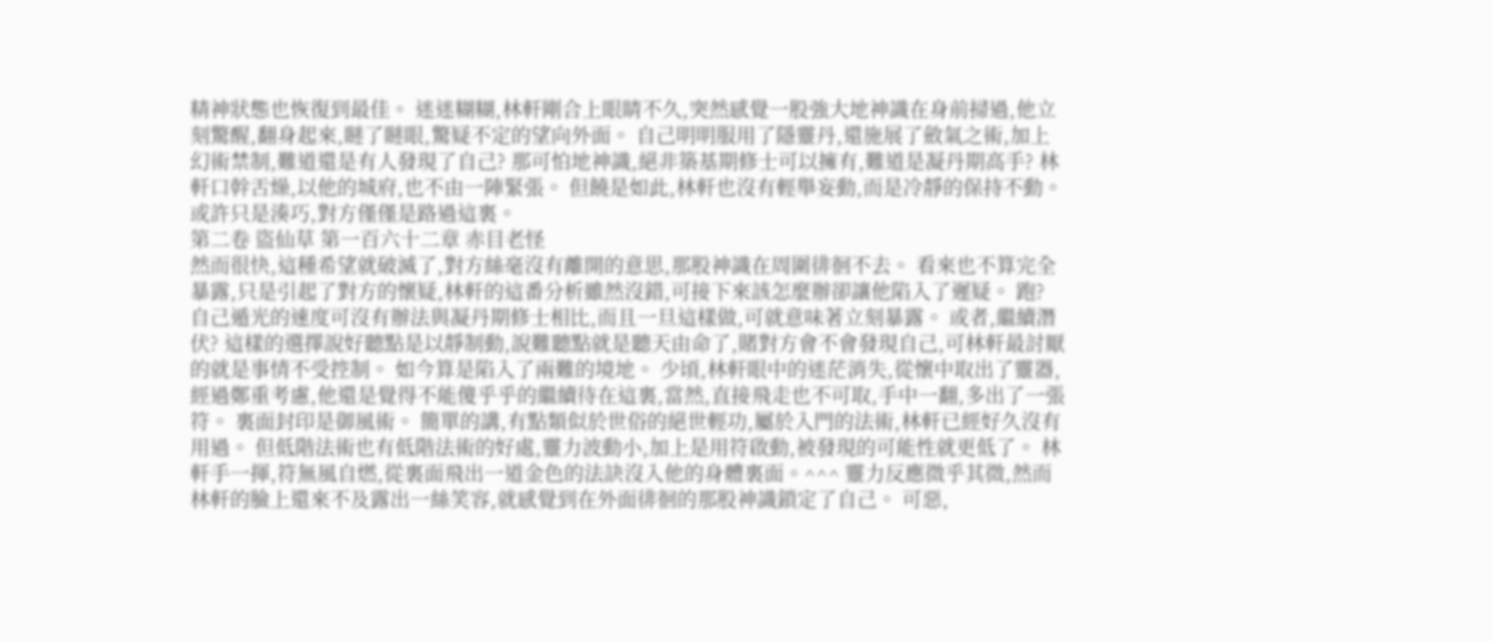精神狀態也恢復到最佳。 迷迷糊糊,林軒剛合上眼睛不久,突然感覺一股強大地神識在身前掃過,他立刻驚醒,翻身起來,瞇了瞇眼,驚疑不定的望向外面。 自己明明服用了隱靈丹,還施展了斂氣之術,加上幻術禁制,難道還是有人發現了自己? 那可怕地神識,絕非築基期修士可以擁有,難道是凝丹期高手? 林軒口幹舌燥,以他的城府,也不由一陣緊張。 但饒是如此,林軒也沒有輕舉妄動,而是冷靜的保持不動。 或許只是湊巧,對方僅僅是路過這裏。
第二卷 盜仙草 第一百六十二章 赤目老怪
然而很快,這種希望就破滅了,對方絲毫沒有離開的意思,那股神識在周圍徘徊不去。 看來也不算完全暴露,只是引起了對方的懷疑,林軒的這番分析雖然沒錯,可接下來該怎麼辦卻讓他陷入了遲疑。 跑? 自己遁光的速度可沒有辦法與凝丹期修士相比,而且一旦這樣做,可就意味著立刻暴露。 或者,繼續潛伏? 這樣的選擇說好聽點是以靜制動,說難聽點就是聽天由命了,賭對方會不會發現自己,可林軒最討厭的就是事情不受控制。 如今算是陷入了兩難的境地。 少頃,林軒眼中的迷茫消失,從懷中取出了靈器,經過鄭重考慮,他還是覺得不能傻乎乎的繼續待在這裏,當然,直接飛走也不可取,手中一翻,多出了一張符。 裏面封印是御風術。 簡單的講,有點類似於世俗的絕世輕功,屬於入門的法術,林軒已經好久沒有用過。 但低階法術也有低階法術的好處,靈力波動小,加上是用符啟動,被發現的可能性就更低了。 林軒手一揮,符無風自燃,從裏面飛出一道金色的法訣沒入他的身體裏面。^^^ 靈力反應微乎其微,然而林軒的臉上還來不及露出一絲笑容,就感覺到在外面徘徊的那股神識鎖定了自己。 可惡,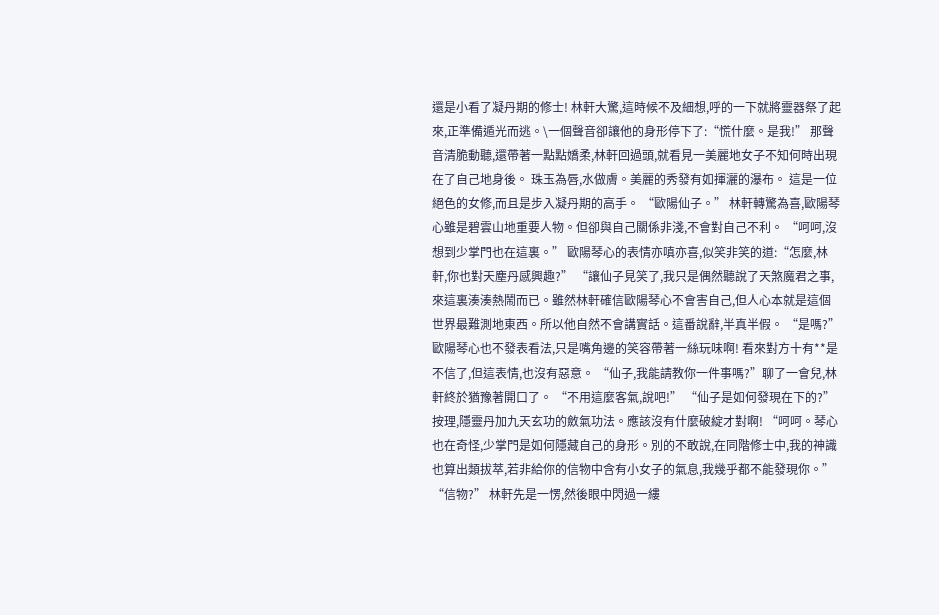還是小看了凝丹期的修士! 林軒大驚,這時候不及細想,呼的一下就將靈器祭了起來,正準備遁光而逃。\一個聲音卻讓他的身形停下了:“慌什麼。是我!” 那聲音清脆動聽,還帶著一點點嬌柔,林軒回過頭,就看見一美麗地女子不知何時出現在了自己地身後。 珠玉為唇,水做膚。美麗的秀發有如揮灑的瀑布。 這是一位絕色的女修,而且是步入凝丹期的高手。 “歐陽仙子。” 林軒轉驚為喜,歐陽琴心雖是碧雲山地重要人物。但卻與自己關係非淺,不會對自己不利。 “呵呵,沒想到少掌門也在這裏。” 歐陽琴心的表情亦嗔亦喜,似笑非笑的道:“怎麼,林軒,你也對天塵丹感興趣?” “讓仙子見笑了,我只是偶然聽說了天煞魔君之事,來這裏湊湊熱鬧而已。雖然林軒確信歐陽琴心不會害自己,但人心本就是這個世界最難測地東西。所以他自然不會講實話。這番說辭,半真半假。 “是嗎?” 歐陽琴心也不發表看法,只是嘴角邊的笑容帶著一絲玩味啊! 看來對方十有**是不信了,但這表情,也沒有惡意。 “仙子,我能請教你一件事嗎?”聊了一會兒,林軒終於猶豫著開口了。 “不用這麼客氣,說吧!” “仙子是如何發現在下的?”按理,隱靈丹加九天玄功的斂氣功法。應該沒有什麼破綻才對啊! “呵呵。琴心也在奇怪,少掌門是如何隱藏自己的身形。別的不敢說,在同階修士中,我的神識也算出類拔萃,若非給你的信物中含有小女子的氣息,我幾乎都不能發現你。” “信物?” 林軒先是一愣,然後眼中閃過一縷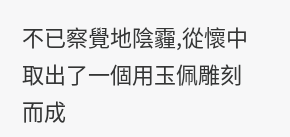不已察覺地陰霾,從懷中取出了一個用玉佩雕刻而成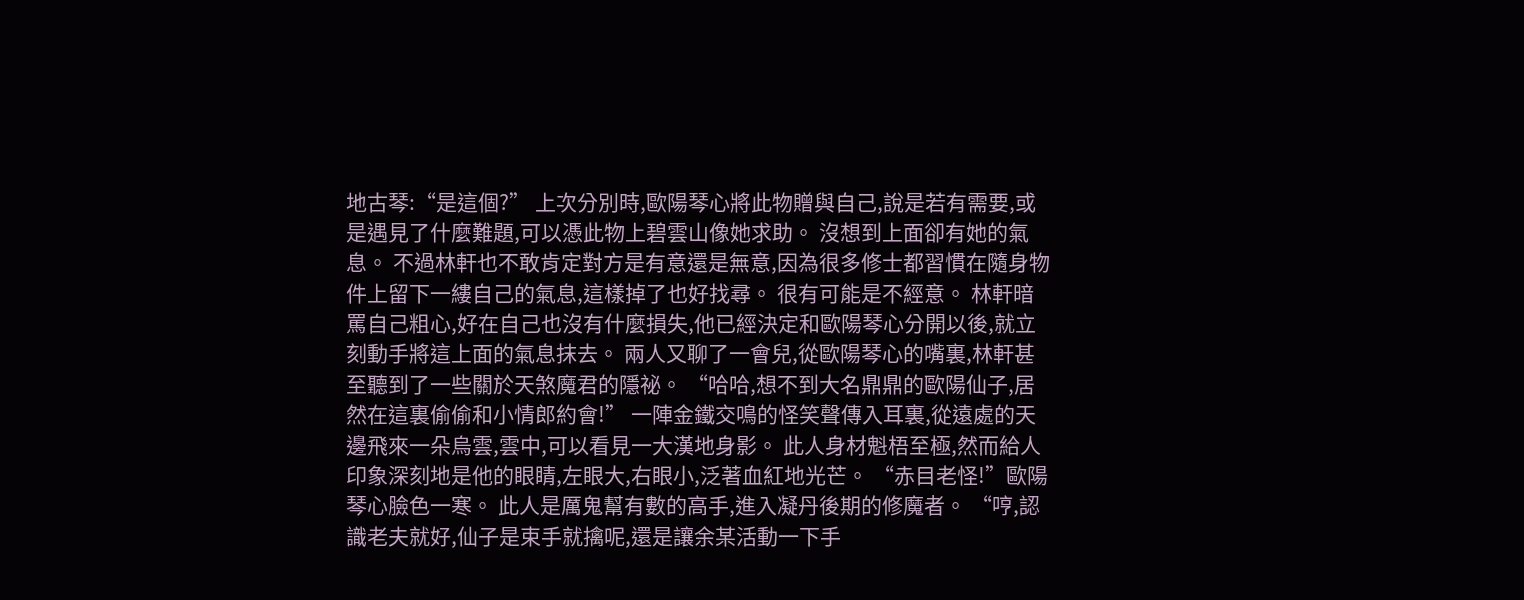地古琴:“是這個?” 上次分別時,歐陽琴心將此物贈與自己,說是若有需要,或是遇見了什麼難題,可以憑此物上碧雲山像她求助。 沒想到上面卻有她的氣息。 不過林軒也不敢肯定對方是有意還是無意,因為很多修士都習慣在隨身物件上留下一縷自己的氣息,這樣掉了也好找尋。 很有可能是不經意。 林軒暗罵自己粗心,好在自己也沒有什麼損失,他已經決定和歐陽琴心分開以後,就立刻動手將這上面的氣息抹去。 兩人又聊了一會兒,從歐陽琴心的嘴裏,林軒甚至聽到了一些關於天煞魔君的隱祕。 “哈哈,想不到大名鼎鼎的歐陽仙子,居然在這裏偷偷和小情郎約會!” 一陣金鐵交鳴的怪笑聲傳入耳裏,從遠處的天邊飛來一朵烏雲,雲中,可以看見一大漢地身影。 此人身材魁梧至極,然而給人印象深刻地是他的眼睛,左眼大,右眼小,泛著血紅地光芒。 “赤目老怪!”歐陽琴心臉色一寒。 此人是厲鬼幫有數的高手,進入凝丹後期的修魔者。 “哼,認識老夫就好,仙子是束手就擒呢,還是讓余某活動一下手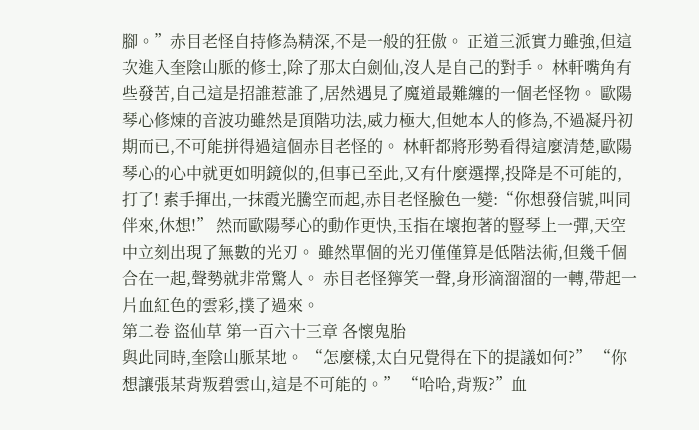腳。”赤目老怪自持修為精深,不是一般的狂傲。 正道三派實力雖強,但這次進入奎陰山脈的修士,除了那太白劍仙,沒人是自己的對手。 林軒嘴角有些發苦,自己這是招誰惹誰了,居然遇見了魔道最難纏的一個老怪物。 歐陽琴心修煉的音波功雖然是頂階功法,威力極大,但她本人的修為,不過凝丹初期而已,不可能拼得過這個赤目老怪的。 林軒都將形勢看得這麼清楚,歐陽琴心的心中就更如明鏡似的,但事已至此,又有什麼選擇,投降是不可能的,打了! 素手揮出,一抹霞光騰空而起,赤目老怪臉色一變:“你想發信號,叫同伴來,休想!” 然而歐陽琴心的動作更快,玉指在壞抱著的豎琴上一彈,天空中立刻出現了無數的光刃。 雖然單個的光刃僅僅算是低階法術,但幾千個合在一起,聲勢就非常驚人。 赤目老怪獰笑一聲,身形滴溜溜的一轉,帶起一片血紅色的雲彩,撲了過來。
第二卷 盜仙草 第一百六十三章 各懷鬼胎
與此同時,奎陰山脈某地。 “怎麼樣,太白兄覺得在下的提議如何?” “你想讓張某背叛碧雲山,這是不可能的。” “哈哈,背叛?”血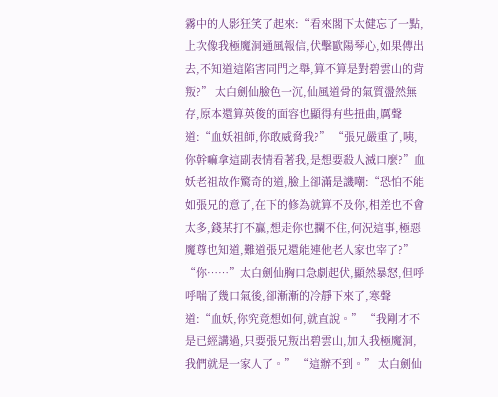霧中的人影狂笑了起來:“看來閣下太健忘了一點,上次像我極魔洞通風報信,伏擊歐陽琴心,如果傳出去,不知道這陷害同門之舉,算不算是對碧雲山的背叛?” 太白劍仙臉色一沉,仙風道骨的氣質盪然無存,原本還算英俊的面容也顯得有些扭曲,厲聲道:“血妖祖師,你敢威脅我?” “張兄嚴重了,咦,你幹嘛拿這副表情看著我,是想要殺人滅口麼?”血妖老祖故作驚奇的道,臉上卻滿是譏嘲:“恐怕不能如張兄的意了,在下的修為就算不及你,相差也不會太多,錢某打不贏,想走你也攔不住,何況這事,極惡魔尊也知道,難道張兄還能連他老人家也宰了?” “你……”太白劍仙胸口急劇起伏,顯然暴怒,但呼呼喘了幾口氣後,卻漸漸的冷靜下來了,寒聲道:“血妖,你究竟想如何,就直說。” “我剛才不是已經講過,只要張兄叛出碧雲山,加入我極魔洞,我們就是一家人了。” “這辦不到。” 太白劍仙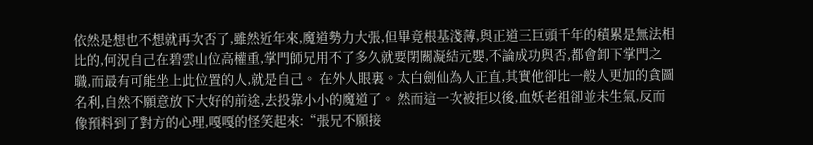依然是想也不想就再次否了,雖然近年來,魔道勢力大張,但畢竟根基淺薄,與正道三巨頭千年的積累是無法相比的,何況自己在碧雲山位高權重,掌門師兄用不了多久就要閉關凝結元嬰,不論成功與否,都會卸下掌門之職,而最有可能坐上此位置的人,就是自己。 在外人眼裏。太白劍仙為人正直,其實他卻比一般人更加的貪圖名利,自然不願意放下大好的前途,去投靠小小的魔道了。 然而這一次被拒以後,血妖老祖卻並未生氣,反而像預料到了對方的心理,嘎嘎的怪笑起來:“張兄不願接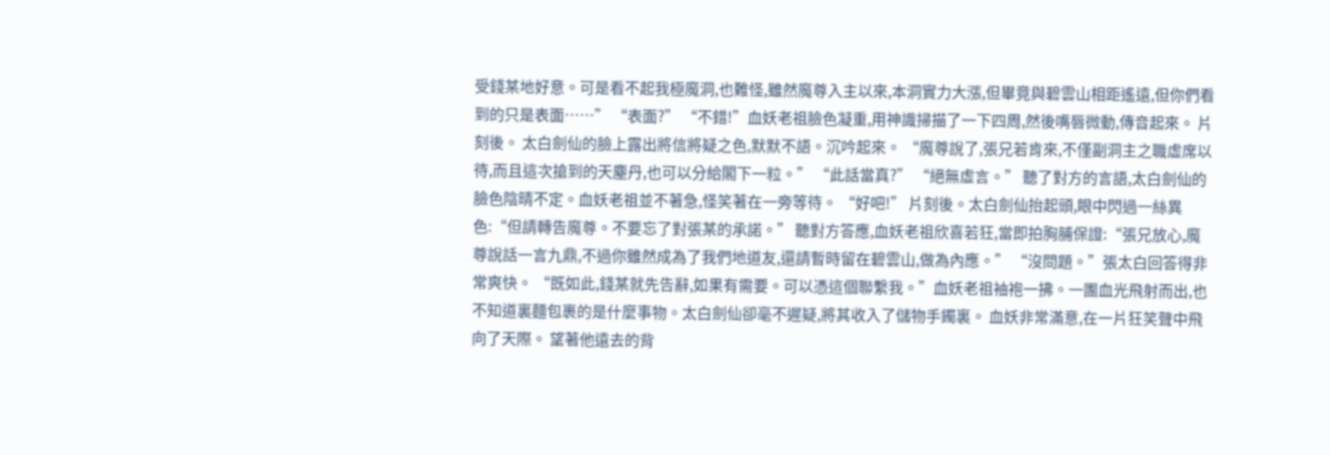受錢某地好意。可是看不起我極魔洞,也難怪,雖然魔尊入主以來,本洞實力大漲,但畢竟與碧雲山相距遙遠,但你們看到的只是表面……” “表面?” “不錯!”血妖老祖臉色凝重,用神識掃描了一下四周,然後嘴唇微動,傳音起來。 片刻後。 太白劍仙的臉上露出將信將疑之色,默默不語。沉吟起來。 “魔尊說了,張兄若肯來,不僅副洞主之職虛席以待,而且這次搶到的天塵丹,也可以分給閣下一粒。” “此話當真?” “絕無虛言。” 聽了對方的言語,太白劍仙的臉色陰晴不定。血妖老祖並不著急,怪笑著在一旁等待。 “好吧!” 片刻後。太白劍仙抬起頭,眼中閃過一絲異色:“但請轉告魔尊。不要忘了對張某的承諾。” 聽對方答應,血妖老祖欣喜若狂,當即拍胸脯保證:“張兄放心,魔尊說話一言九鼎,不過你雖然成為了我們地道友,還請暫時留在碧雲山,做為內應。” “沒問題。”張太白回答得非常爽快。 “既如此,錢某就先告辭,如果有需要。可以憑這個聯繫我。”血妖老祖袖袍一拂。一團血光飛射而出,也不知道裏麵包裹的是什麼事物。太白劍仙卻毫不遲疑,將其收入了儲物手鐲裏。 血妖非常滿意,在一片狂笑聲中飛向了天際。 望著他遠去的背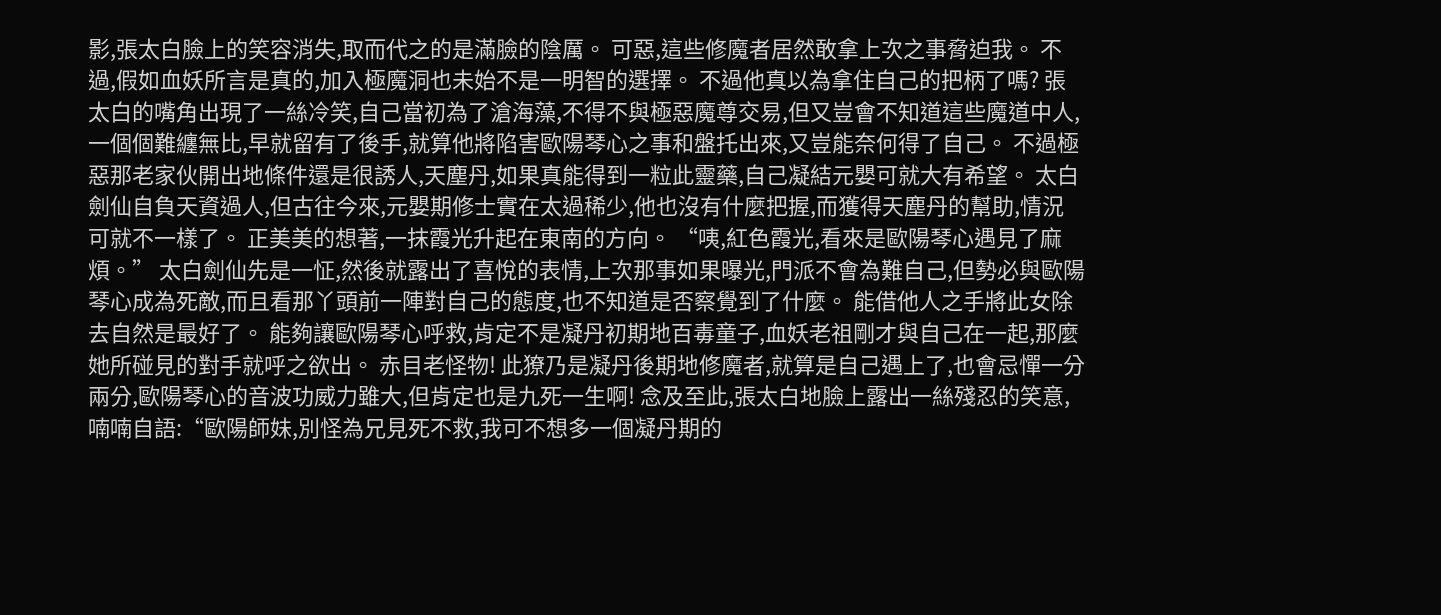影,張太白臉上的笑容消失,取而代之的是滿臉的陰厲。 可惡,這些修魔者居然敢拿上次之事脅迫我。 不過,假如血妖所言是真的,加入極魔洞也未始不是一明智的選擇。 不過他真以為拿住自己的把柄了嗎? 張太白的嘴角出現了一絲冷笑,自己當初為了滄海藻,不得不與極惡魔尊交易,但又豈會不知道這些魔道中人,一個個難纏無比,早就留有了後手,就算他將陷害歐陽琴心之事和盤托出來,又豈能奈何得了自己。 不過極惡那老家伙開出地條件還是很誘人,天塵丹,如果真能得到一粒此靈藥,自己凝結元嬰可就大有希望。 太白劍仙自負天資過人,但古往今來,元嬰期修士實在太過稀少,他也沒有什麼把握,而獲得天塵丹的幫助,情況可就不一樣了。 正美美的想著,一抹霞光升起在東南的方向。 “咦,紅色霞光,看來是歐陽琴心遇見了麻煩。” 太白劍仙先是一怔,然後就露出了喜悅的表情,上次那事如果曝光,門派不會為難自己,但勢必與歐陽琴心成為死敵,而且看那丫頭前一陣對自己的態度,也不知道是否察覺到了什麼。 能借他人之手將此女除去自然是最好了。 能夠讓歐陽琴心呼救,肯定不是凝丹初期地百毒童子,血妖老祖剛才與自己在一起,那麼她所碰見的對手就呼之欲出。 赤目老怪物! 此獠乃是凝丹後期地修魔者,就算是自己遇上了,也會忌憚一分兩分,歐陽琴心的音波功威力雖大,但肯定也是九死一生啊! 念及至此,張太白地臉上露出一絲殘忍的笑意,喃喃自語:“歐陽師妹,別怪為兄見死不救,我可不想多一個凝丹期的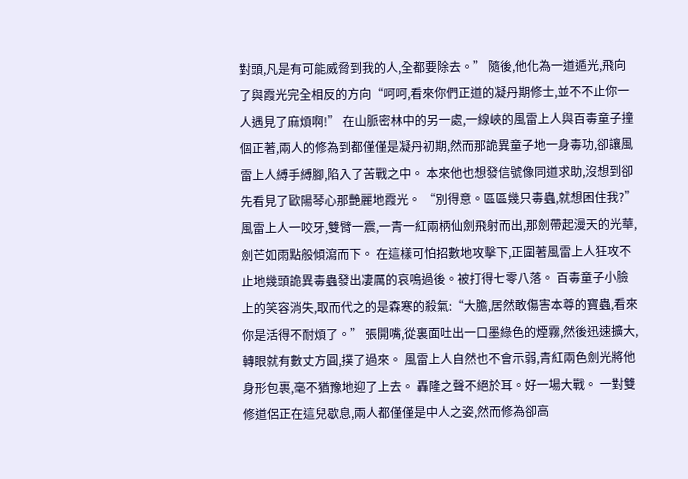對頭,凡是有可能威脅到我的人,全都要除去。” 隨後,他化為一道遁光,飛向了與霞光完全相反的方向“呵呵,看來你們正道的凝丹期修士,並不不止你一人遇見了麻煩啊!” 在山脈密林中的另一處,一線峽的風雷上人與百毒童子撞個正著,兩人的修為到都僅僅是凝丹初期,然而那詭異童子地一身毒功,卻讓風雷上人縛手縛腳,陷入了苦戰之中。 本來他也想發信號像同道求助,沒想到卻先看見了歐陽琴心那艷麗地霞光。 “別得意。區區幾只毒蟲,就想困住我?” 風雷上人一咬牙,雙臂一震,一青一紅兩柄仙劍飛射而出,那劍帶起漫天的光華,劍芒如雨點般傾瀉而下。 在這樣可怕招數地攻擊下,正圍著風雷上人狂攻不止地幾頭詭異毒蟲發出凄厲的哀鳴過後。被打得七零八落。 百毒童子小臉上的笑容消失,取而代之的是森寒的殺氣:“大膽,居然敢傷害本尊的寶蟲,看來你是活得不耐煩了。” 張開嘴,從裏面吐出一口墨綠色的煙霧,然後迅速擴大,轉眼就有數丈方圓,撲了過來。 風雷上人自然也不會示弱,青紅兩色劍光將他身形包裹,毫不猶豫地迎了上去。 轟隆之聲不絕於耳。好一場大戰。 一對雙修道侶正在這兒歇息,兩人都僅僅是中人之姿,然而修為卻高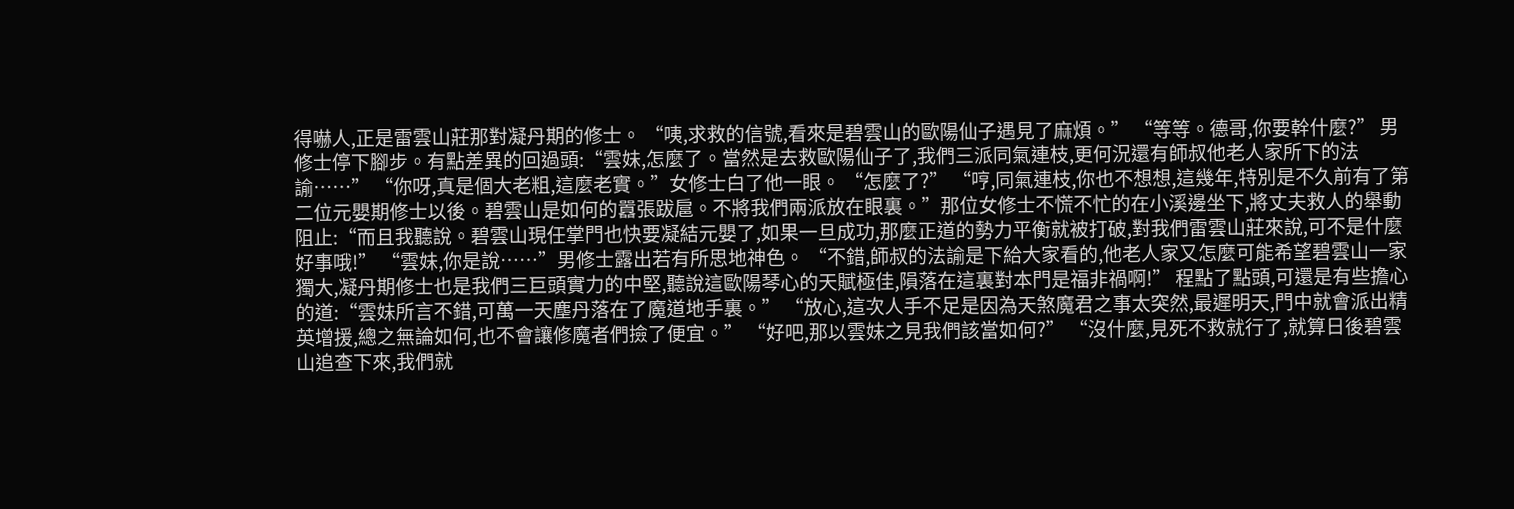得嚇人,正是雷雲山莊那對凝丹期的修士。 “咦,求救的信號,看來是碧雲山的歐陽仙子遇見了麻煩。” “等等。德哥,你要幹什麼?” 男修士停下腳步。有點差異的回過頭:“雲妹,怎麼了。當然是去救歐陽仙子了,我們三派同氣連枝,更何況還有師叔他老人家所下的法諭……” “你呀,真是個大老粗,這麼老實。”女修士白了他一眼。 “怎麼了?” “哼,同氣連枝,你也不想想,這幾年,特別是不久前有了第二位元嬰期修士以後。碧雲山是如何的囂張跋扈。不將我們兩派放在眼裏。”那位女修士不慌不忙的在小溪邊坐下,將丈夫救人的舉動阻止:“而且我聽說。碧雲山現任掌門也快要凝結元嬰了,如果一旦成功,那麼正道的勢力平衡就被打破,對我們雷雲山莊來說,可不是什麼好事哦!” “雲妹,你是說……”男修士露出若有所思地神色。 “不錯,師叔的法諭是下給大家看的,他老人家又怎麼可能希望碧雲山一家獨大,凝丹期修士也是我們三巨頭實力的中堅,聽說這歐陽琴心的天賦極佳,隕落在這裏對本門是福非禍啊!” 程點了點頭,可還是有些擔心的道:“雲妹所言不錯,可萬一天塵丹落在了魔道地手裏。” “放心,這次人手不足是因為天煞魔君之事太突然,最遲明天,門中就會派出精英增援,總之無論如何,也不會讓修魔者們撿了便宜。” “好吧,那以雲妹之見我們該當如何?” “沒什麼,見死不救就行了,就算日後碧雲山追查下來,我們就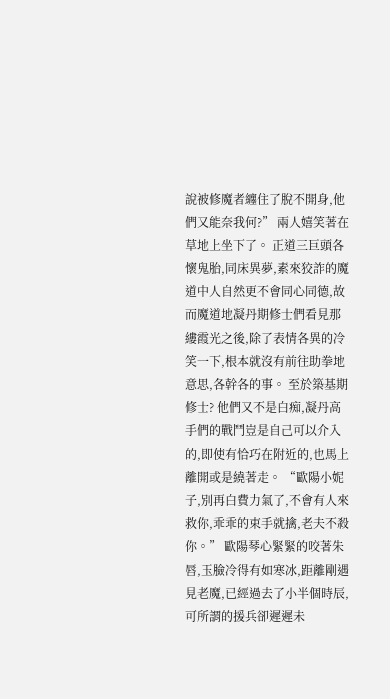說被修魔者纏住了脫不開身,他們又能奈我何?” 兩人嬉笑著在草地上坐下了。 正道三巨頭各懷鬼胎,同床異夢,素來狡詐的魔道中人自然更不會同心同德,故而魔道地凝丹期修士們看見那縷霞光之後,除了表情各異的冷笑一下,根本就沒有前往助拳地意思,各幹各的事。 至於築基期修士? 他們又不是白痴,凝丹高手們的戰鬥豈是自己可以介入的,即使有恰巧在附近的,也馬上離開或是繞著走。 “歐陽小妮子,別再白費力氣了,不會有人來救你,乖乖的束手就擒,老夫不殺你。” 歐陽琴心緊緊的咬著朱唇,玉臉冷得有如寒冰,距離剛遇見老魔,已經過去了小半個時辰,可所謂的援兵卻遲遲未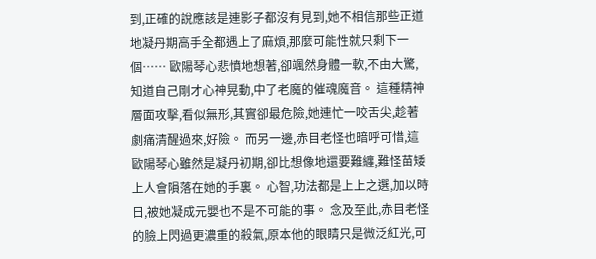到,正確的說應該是連影子都沒有見到,她不相信那些正道地凝丹期高手全都遇上了麻煩,那麼可能性就只剩下一個…… 歐陽琴心悲憤地想著,卻颯然身體一軟,不由大驚,知道自己剛才心神晃動,中了老魔的催魂魔音。 這種精神層面攻擊,看似無形,其實卻最危險,她連忙一咬舌尖,趁著劇痛清醒過來,好險。 而另一邊,赤目老怪也暗呼可惜,這歐陽琴心雖然是凝丹初期,卻比想像地還要難纏,難怪苗矮上人會隕落在她的手裏。 心智,功法都是上上之選,加以時日,被她凝成元嬰也不是不可能的事。 念及至此,赤目老怪的臉上閃過更濃重的殺氣,原本他的眼睛只是微泛紅光,可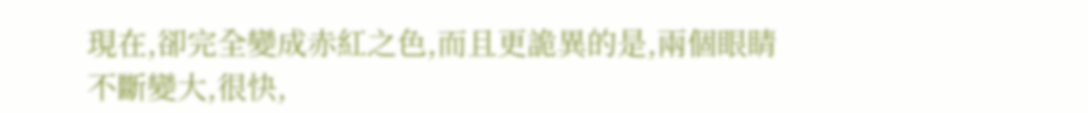現在,卻完全變成赤紅之色,而且更詭異的是,兩個眼睛不斷變大,很快,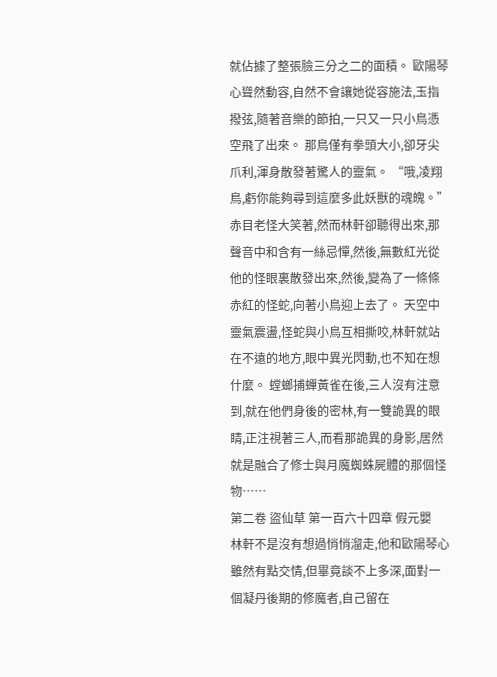就佔據了整張臉三分之二的面積。 歐陽琴心聳然動容,自然不會讓她從容施法,玉指撥弦,隨著音樂的節拍,一只又一只小鳥憑空飛了出來。 那鳥僅有拳頭大小,卻牙尖爪利,渾身散發著驚人的靈氣。 “哦,凌翔鳥,虧你能夠尋到這麼多此妖獸的魂魄。” 赤目老怪大笑著,然而林軒卻聽得出來,那聲音中和含有一絲忌憚,然後,無數紅光從他的怪眼裏散發出來,然後,變為了一條條赤紅的怪蛇,向著小鳥迎上去了。 天空中靈氣震盪,怪蛇與小鳥互相撕咬,林軒就站在不遠的地方,眼中異光閃動,也不知在想什麼。 螳螂捕蟬黃雀在後,三人沒有注意到,就在他們身後的密林,有一雙詭異的眼睛,正注視著三人,而看那詭異的身影,居然就是融合了修士與月魔蜘蛛屍體的那個怪物……
第二卷 盜仙草 第一百六十四章 假元嬰
林軒不是沒有想過悄悄溜走,他和歐陽琴心雖然有點交情,但畢竟談不上多深,面對一個凝丹後期的修魔者,自己留在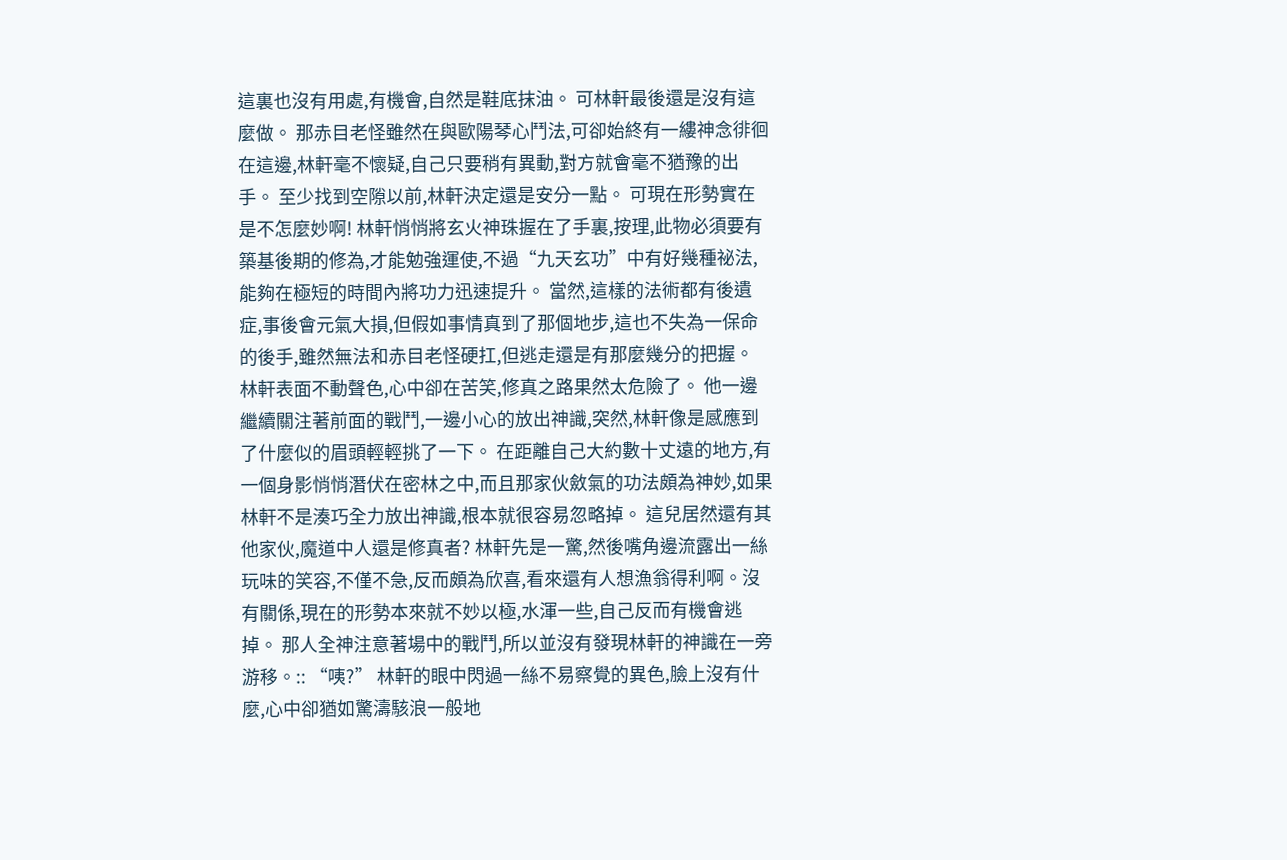這裏也沒有用處,有機會,自然是鞋底抹油。 可林軒最後還是沒有這麼做。 那赤目老怪雖然在與歐陽琴心鬥法,可卻始終有一縷神念徘徊在這邊,林軒毫不懷疑,自己只要稍有異動,對方就會毫不猶豫的出手。 至少找到空隙以前,林軒決定還是安分一點。 可現在形勢實在是不怎麼妙啊! 林軒悄悄將玄火神珠握在了手裏,按理,此物必須要有築基後期的修為,才能勉強運使,不過“九天玄功”中有好幾種祕法,能夠在極短的時間內將功力迅速提升。 當然,這樣的法術都有後遺症,事後會元氣大損,但假如事情真到了那個地步,這也不失為一保命的後手,雖然無法和赤目老怪硬扛,但逃走還是有那麼幾分的把握。 林軒表面不動聲色,心中卻在苦笑,修真之路果然太危險了。 他一邊繼續關注著前面的戰鬥,一邊小心的放出神識,突然,林軒像是感應到了什麼似的眉頭輕輕挑了一下。 在距離自己大約數十丈遠的地方,有一個身影悄悄潛伏在密林之中,而且那家伙斂氣的功法頗為神妙,如果林軒不是湊巧全力放出神識,根本就很容易忽略掉。 這兒居然還有其他家伙,魔道中人還是修真者? 林軒先是一驚,然後嘴角邊流露出一絲玩味的笑容,不僅不急,反而頗為欣喜,看來還有人想漁翁得利啊。沒有關係,現在的形勢本來就不妙以極,水渾一些,自己反而有機會逃掉。 那人全神注意著場中的戰鬥,所以並沒有發現林軒的神識在一旁游移。:: “咦?” 林軒的眼中閃過一絲不易察覺的異色,臉上沒有什麼,心中卻猶如驚濤駭浪一般地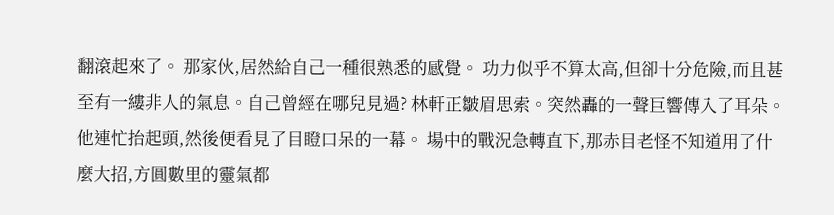翻滾起來了。 那家伙,居然給自己一種很熟悉的感覺。 功力似乎不算太高,但卻十分危險,而且甚至有一縷非人的氣息。自己曾經在哪兒見過? 林軒正皺眉思索。突然轟的一聲巨響傳入了耳朵。 他連忙抬起頭,然後便看見了目瞪口呆的一幕。 場中的戰況急轉直下,那赤目老怪不知道用了什麼大招,方圓數里的靈氣都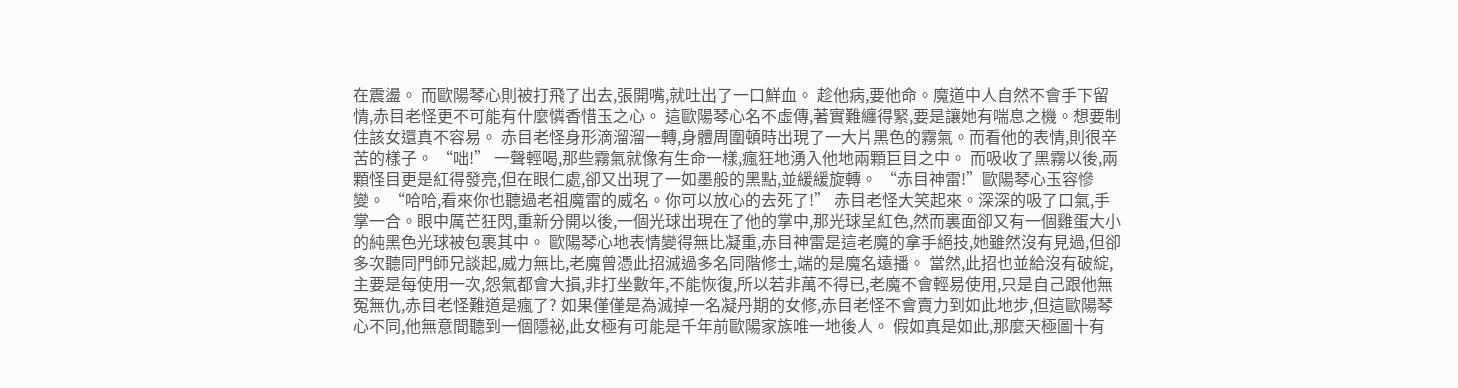在震盪。 而歐陽琴心則被打飛了出去,張開嘴,就吐出了一口鮮血。 趁他病,要他命。魔道中人自然不會手下留情,赤目老怪更不可能有什麼憐香惜玉之心。 這歐陽琴心名不虛傳,著實難纏得緊,要是讓她有喘息之機。想要制住該女還真不容易。 赤目老怪身形滴溜溜一轉,身體周圍頓時出現了一大片黑色的霧氣。而看他的表情,則很辛苦的樣子。 “咄!” 一聲輕喝,那些霧氣就像有生命一樣,瘋狂地湧入他地兩顆巨目之中。 而吸收了黑霧以後,兩顆怪目更是紅得發亮,但在眼仁處,卻又出現了一如墨般的黑點,並緩緩旋轉。 “赤目神雷!”歐陽琴心玉容慘變。 “哈哈,看來你也聽過老祖魔雷的威名。你可以放心的去死了!” 赤目老怪大笑起來。深深的吸了口氣,手掌一合。眼中厲芒狂閃,重新分開以後,一個光球出現在了他的掌中,那光球呈紅色,然而裏面卻又有一個雞蛋大小的純黑色光球被包裹其中。 歐陽琴心地表情變得無比凝重,赤目神雷是這老魔的拿手絕技,她雖然沒有見過,但卻多次聽同門師兄談起,威力無比,老魔曾憑此招滅過多名同階修士,端的是魔名遠播。 當然,此招也並給沒有破綻,主要是每使用一次,怨氣都會大損,非打坐數年,不能恢復,所以若非萬不得已,老魔不會輕易使用,只是自己跟他無冤無仇,赤目老怪難道是瘋了? 如果僅僅是為滅掉一名凝丹期的女修,赤目老怪不會賣力到如此地步,但這歐陽琴心不同,他無意間聽到一個隱祕,此女極有可能是千年前歐陽家族唯一地後人。 假如真是如此,那麼天極圖十有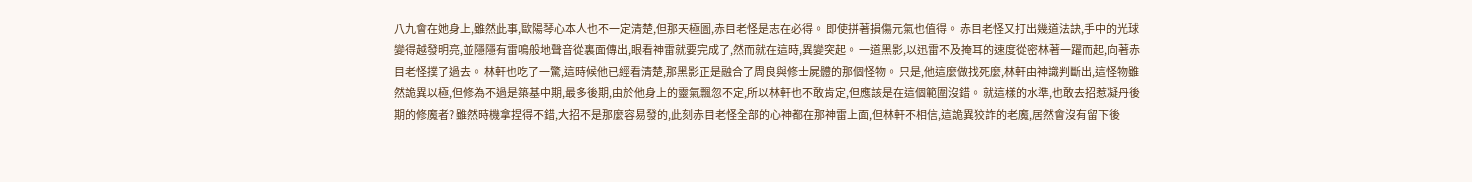八九會在她身上,雖然此事,歐陽琴心本人也不一定清楚,但那天極圖,赤目老怪是志在必得。 即使拼著損傷元氣也值得。 赤目老怪又打出幾道法訣,手中的光球變得越發明亮,並隱隱有雷鳴般地聲音從裏面傳出,眼看神雷就要完成了,然而就在這時,異變突起。 一道黑影,以迅雷不及掩耳的速度從密林著一躍而起,向著赤目老怪撲了過去。 林軒也吃了一驚,這時候他已經看清楚,那黑影正是融合了周良與修士屍體的那個怪物。 只是,他這麼做找死麼,林軒由神識判斷出,這怪物雖然詭異以極,但修為不過是築基中期,最多後期,由於他身上的靈氣飄忽不定,所以林軒也不敢肯定,但應該是在這個範圍沒錯。 就這樣的水準,也敢去招惹凝丹後期的修魔者? 雖然時機拿捏得不錯,大招不是那麼容易發的,此刻赤目老怪全部的心神都在那神雷上面,但林軒不相信,這詭異狡詐的老魔,居然會沒有留下後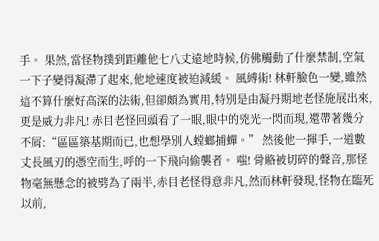手。 果然,當怪物撲到距離他七八丈遠地時候,仿佛觸動了什麼禁制,空氣一下子變得凝滯了起來,他地速度被迫減緩。 風縛術! 林軒臉色一變,雖然這不算什麼好高深的法術,但卻頗為實用,特別是由凝丹期地老怪施展出來,更是威力非凡! 赤目老怪回頭看了一眼,眼中的兇光一閃而現,還帶著幾分不屑:“區區築基期而已,也想學別人螳螂捕蟬。” 然後他一揮手,一道數丈長風刃的憑空而生,呼的一下飛向偷襲者。 嗤! 骨骼被切碎的聲音,那怪物毫無懸念的被劈為了兩半,赤目老怪得意非凡,然而林軒發現,怪物在臨死以前,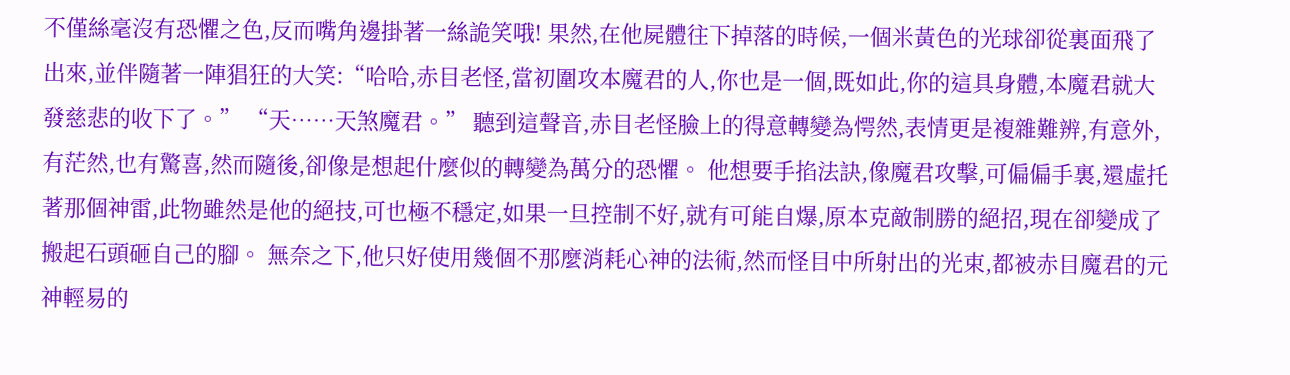不僅絲毫沒有恐懼之色,反而嘴角邊掛著一絲詭笑哦! 果然,在他屍體往下掉落的時候,一個米黃色的光球卻從裏面飛了出來,並伴隨著一陣猖狂的大笑:“哈哈,赤目老怪,當初圍攻本魔君的人,你也是一個,既如此,你的這具身體,本魔君就大發慈悲的收下了。” “天……天煞魔君。” 聽到這聲音,赤目老怪臉上的得意轉變為愕然,表情更是複雜難辨,有意外,有茫然,也有驚喜,然而隨後,卻像是想起什麼似的轉變為萬分的恐懼。 他想要手掐法訣,像魔君攻擊,可偏偏手裏,還虛托著那個神雷,此物雖然是他的絕技,可也極不穩定,如果一旦控制不好,就有可能自爆,原本克敵制勝的絕招,現在卻變成了搬起石頭砸自己的腳。 無奈之下,他只好使用幾個不那麼消耗心神的法術,然而怪目中所射出的光束,都被赤目魔君的元神輕易的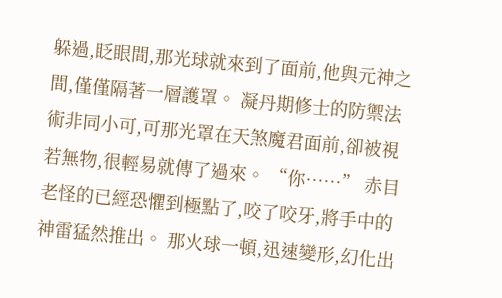躲過,眨眼間,那光球就來到了面前,他與元神之間,僅僅隔著一層護罩。 凝丹期修士的防禦法術非同小可,可那光罩在天煞魔君面前,卻被視若無物,很輕易就傳了過來。 “你……” 赤目老怪的已經恐懼到極點了,咬了咬牙,將手中的神雷猛然推出。 那火球一頓,迅速變形,幻化出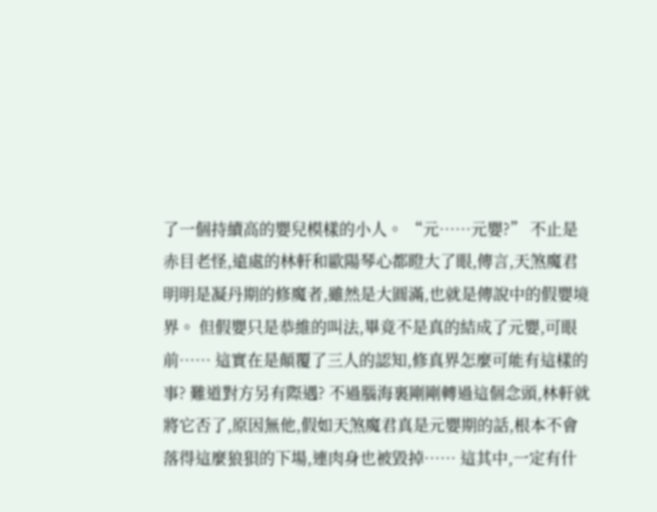了一個持續高的嬰兒模樣的小人。 “元……元嬰?” 不止是赤目老怪,遠處的林軒和歐陽琴心都瞪大了眼,傳言,天煞魔君明明是凝丹期的修魔者,雖然是大圓滿,也就是傳說中的假嬰境界。 但假嬰只是恭維的叫法,畢竟不是真的結成了元嬰,可眼前…… 這實在是顛覆了三人的認知,修真界怎麼可能有這樣的事? 難道對方另有際遇? 不過腦海裏剛剛轉過這個念頭,林軒就將它否了,原因無他,假如天煞魔君真是元嬰期的話,根本不會落得這麼狼狽的下場,連肉身也被毀掉…… 這其中,一定有什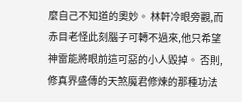麼自己不知道的奧妙。 林軒冷眼旁觀,而赤目老怪此刻腦子可轉不過來,他只希望神雷能將眼前這可惡的小人毀掉。 否則,修真界盛傳的天煞魔君修煉的那種功法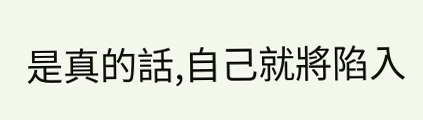是真的話,自己就將陷入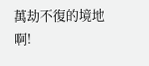萬劫不復的境地啊!